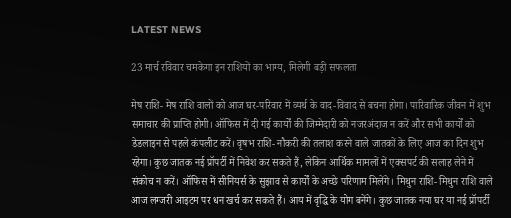LATEST NEWS

23 मार्च रविवार चमकेगा इन राशियों का भाग्य, मिलेगी बड़ी सफलता

मेष राशि- मेष राशि वालों को आज घर-परिवार में व्यर्थ के वाद-विवाद से बचना होगा। पारिवारिक जीवन में शुभ समाचार की प्राप्ति होगी। ऑफिस में दी गई कार्यों की जिम्मेदारी को नजरअंदाज न करें और सभी कार्यों को डेडलाइन से पहले कंपलीट करें। वृषभ राशि- नौकरी की तलाश करने वाले जातकों के लिए आज का दिन शुभ रहेगा। कुछ जातक नई प्रॉपर्टी में निवेश कर सकते हैं, लेकिन आर्थिक मामलों में एक्सपर्ट की सलाह लेने में संकोच न करें। ऑफिस में सीनियर्स के सुझाव से कार्यों के अच्छे परिणाम मिलेंगे। मिथुन राशि- मिथुन राशि वाले आज लग्जरी आइटम पर धन खर्च कर सकते हैं। आय में वृद्धि के योग बनेंगे। कुछ जातक नया घर या नई प्रॉपर्टी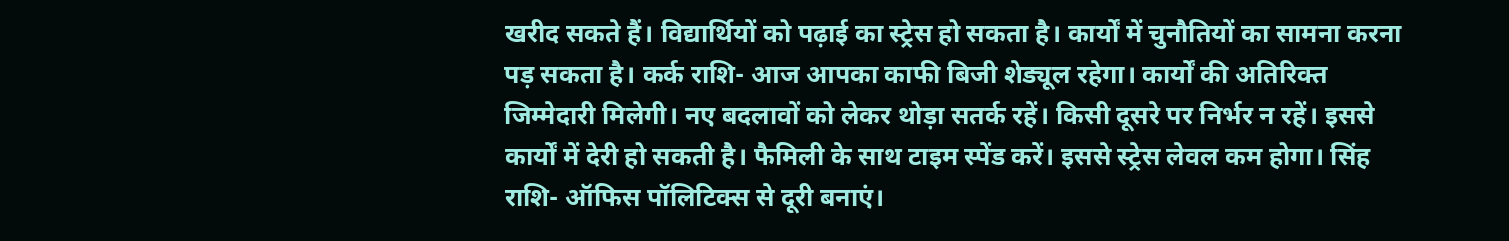खरीद सकते हैं। विद्यार्थियों को पढ़ाई का स्ट्रेस हो सकता है। कार्यों में चुनौतियों का सामना करना पड़ सकता है। कर्क राशि- आज आपका काफी बिजी शेड्यूल रहेगा। कार्यों की अतिरिक्त जिम्मेदारी मिलेगी। नए बदलावों को लेकर थोड़ा सतर्क रहें। किसी दूसरे पर निर्भर न रहें। इससे कार्यों में देरी हो सकती है। फैमिली के साथ टाइम स्पेंड करें। इससे स्ट्रेस लेवल कम होगा। सिंह राशि- ऑफिस पॉलिटिक्स से दूरी बनाएं।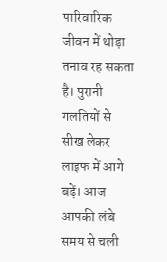पारिवारिक जीवन में थोड़ा तनाव रह सकता है। पुरानी गलतियों से सीख लेकर लाइफ में आगे बढ़ें। आज आपकी लंबे समय से चली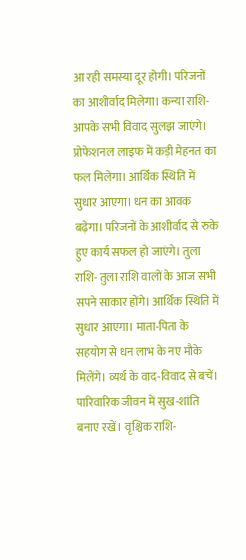आ रही समस्या दूर होगी। परिजनों का आशीर्वाद मिलेगा। कन्या राशि- आपके सभी विवाद सुलझ जाएंगे। प्रोफेशनल लाइफ में कड़ी मेहनत का फल मिलेगा। आर्थिक स्थिति में सुधार आएगा। धन का आवक बढ़ेगा। परिजनों के आशीर्वाद से रुके हुए कार्य सफल हो जाएंगे। तुला राशि- तुला राशि वालों के आज सभी सपने साकार होंगे। आर्थिक स्थिति में सुधार आएगा। माता-पिता के सहयोग से धन लाभ के नए मौके मिलेंगे। व्यर्थ के वाद-विवाद से बचें। पारिवारिक जीवन में सुख-शांति बनाए रखें। वृश्चिक राशि-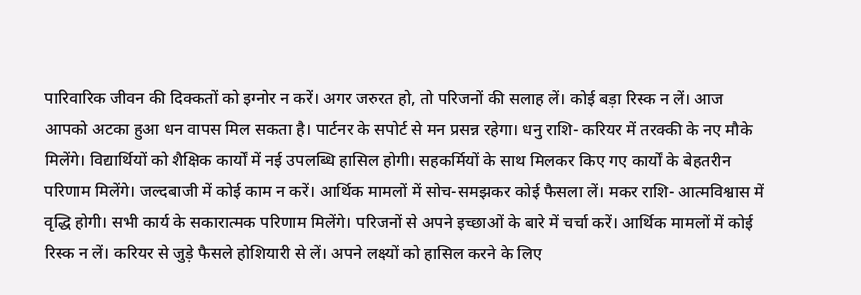पारिवारिक जीवन की दिक्कतों को इग्नोर न करें। अगर जरुरत हो, तो परिजनों की सलाह लें। कोई बड़ा रिस्क न लें। आज आपको अटका हुआ धन वापस मिल सकता है। पार्टनर के सपोर्ट से मन प्रसन्न रहेगा। धनु राशि- करियर में तरक्की के नए मौके मिलेंगे। विद्यार्थियों को शैक्षिक कार्यों में नई उपलब्धि हासिल होगी। सहकर्मियों के साथ मिलकर किए गए कार्यों के बेहतरीन परिणाम मिलेंगे। जल्दबाजी में कोई काम न करें। आर्थिक मामलों में सोच-समझकर कोई फैसला लें। मकर राशि- आत्मविश्वास में वृद्धि होगी। सभी कार्य के सकारात्मक परिणाम मिलेंगे। परिजनों से अपने इच्छाओं के बारे में चर्चा करें। आर्थिक मामलों में कोई रिस्क न लें। करियर से जुड़े फैसले होशियारी से लें। अपने लक्ष्यों को हासिल करने के लिए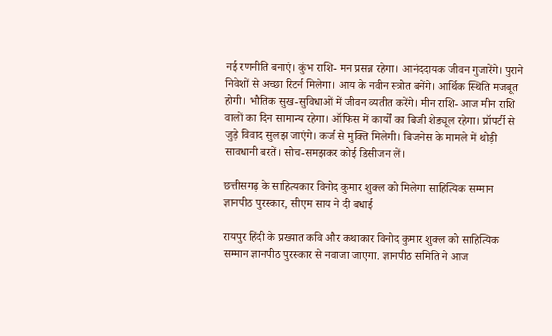नई रणनीति बनाएं। कुंभ राशि- मन प्रसन्न रहेगा। आनंददायक जीवन गुजारेंगे। पुराने निवेशों से अच्छा रिटर्न मिलेगा। आय के नवीन स्त्रोत बनेंगे। आर्थिक स्थिति मजबूत होगी। भौतिक सुख-सुविधाओं में जीवन व्यतीत करेंगे। मीन राशि- आज मीन राशि वालों का दिन सामान्य रहेगा। ऑफिस में कार्यों का बिजी शेड्यूल रहेगा। प्रॉपर्टी से जुड़े विवाद सुलझ जाएंगे। कर्ज से मुक्ति मिलेगी। बिजनेस के मामले में थोड़ी सावधानी बरतें। सोच-समझकर कोई डिसीजन लें।

छत्तीसगढ़ के साहित्यकार विनोद कुमार शुक्ल को मिलेगा साहित्यिक सम्मान ज्ञानपीठ पुरस्कार, सीएम साय ने दी बधाई

रायपुर हिंदी के प्रख्यात कवि और कथाकार विनोद कुमार शुक्ल को साहित्यिक सम्मान ज्ञानपीठ पुरस्कार से नवाजा जाएगा. ज्ञानपीठ समिति ने आज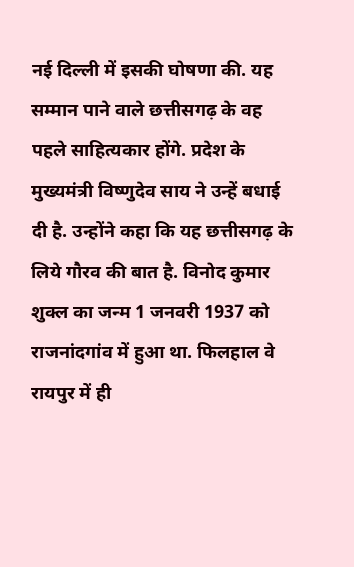नई दिल्ली में इसकी घोषणा की. यह सम्मान पाने वाले छत्तीसगढ़ के वह पहले साहित्यकार होंगे. प्रदेश के मुख्यमंत्री विष्णुदेव साय ने उन्हें बधाई दी है. उन्होंने कहा कि यह छत्तीसगढ़ के लिये गौरव की बात है. विनोद कुमार शुक्ल का जन्म 1 जनवरी 1937 को राजनांदगांव में हुआ था. फिलहाल वे रायपुर में ही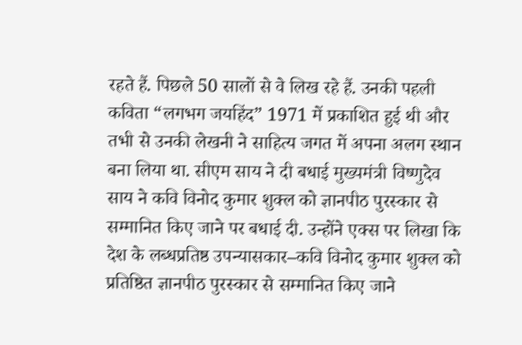रहते हैं. पिछले 50 सालों से वे लिख रहे हैं. उनकी पहली कविता “लगभग जयहिंद” 1971 में प्रकाशित हुई थी और तभी से उनकी लेखनी ने साहित्य जगत में अपना अलग स्थान बना लिया था. सीएम साय ने दी बधाई मुख्यमंत्री विष्णुदेव साय ने कवि विनोद कुमार शुक्ल को ज्ञानपीठ पुरस्कार से सम्मानित किए जाने पर बधाई दी. उन्होंने एक्स पर लिखा कि देश के लब्धप्रतिष्ठ उपन्यासकार–कवि विनोद कुमार शुक्ल को प्रतिष्ठित ज्ञानपीठ पुरस्कार से सम्मानित किए जाने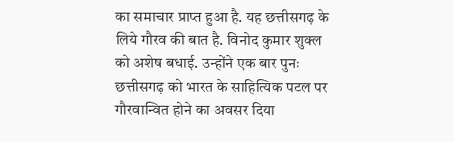का समाचार प्राप्त हुआ है. यह छत्तीसगढ़ के लिये गौरव की बात है. विनोद कुमार शुक्ल को अशेष बधाई. उन्होंने एक बार पुनः छत्तीसगढ़ को भारत के साहित्यिक पटल पर गौरवान्वित होने का अवसर दिया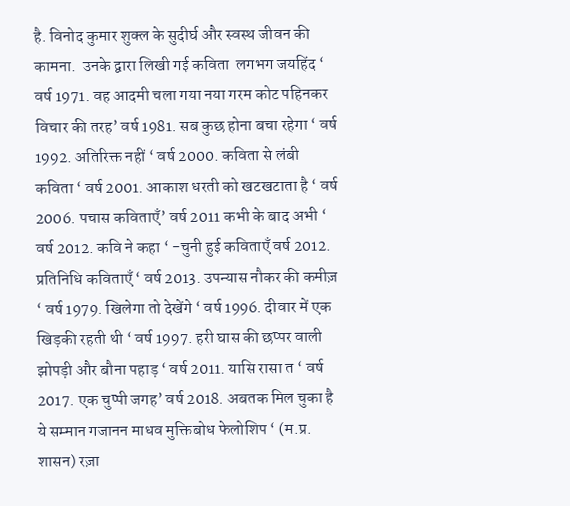है. विनोद कुमार शुक्ल के सुदीर्घ और स्वस्थ जीवन की कामना.  उनके द्वारा लिखी गई कविता  लगभग जयहिंद ‘ वर्ष 1971. वह आदमी चला गया नया गरम कोट पहिनकर विचार की तरह’ वर्ष 1981. सब कुछ होना बचा रहेगा ‘ वर्ष 1992. अतिरिक्त नहीं ‘ वर्ष 2000. कविता से लंबी कविता ‘ वर्ष 2001. आकाश धरती को खटखटाता है ‘ वर्ष 2006. पचास कविताएँ’ वर्ष 2011 कभी के बाद अभी ‘ वर्ष 2012. कवि ने कहा ‘ -चुनी हुई कविताएँ वर्ष 2012. प्रतिनिधि कविताएँ ‘ वर्ष 2013. उपन्यास नौकर की कमीज़ ‘ वर्ष 1979. खिलेगा तो देखेंगे ‘ वर्ष 1996. दीवार में एक खिड़की रहती थी ‘ वर्ष 1997. हरी घास की छप्पर वाली झोपड़ी और बौना पहाड़ ‘ वर्ष 2011. यासि रासा त ‘ वर्ष 2017. एक चुप्पी जगह’ वर्ष 2018. अबतक मिल चुका है ये सम्मान गजानन माधव मुक्तिबोध फेलोशिप ‘ (म.प्र. शासन) रज़ा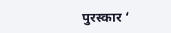पुरस्कार ‘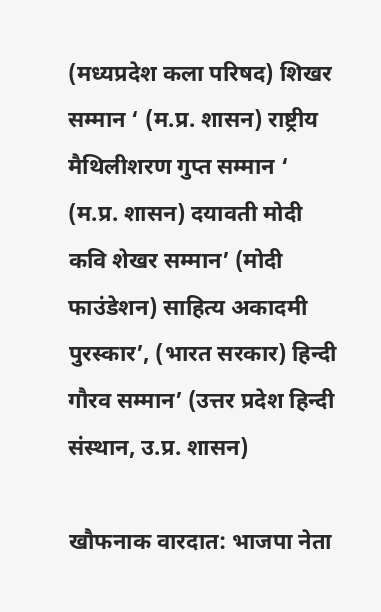(मध्यप्रदेश कला परिषद) शिखर सम्मान ‘ (म.प्र. शासन) राष्ट्रीय मैथिलीशरण गुप्त सम्मान ‘ (म.प्र. शासन) दयावती मोदी कवि शेखर सम्मान’ (मोदी फाउंडेशन) साहित्य अकादमी पुरस्कार’, (भारत सरकार) हिन्दी गौरव सम्मान’ (उत्तर प्रदेश हिन्दी संस्थान, उ.प्र. शासन)

खौफनाक वारदात: भाजपा नेता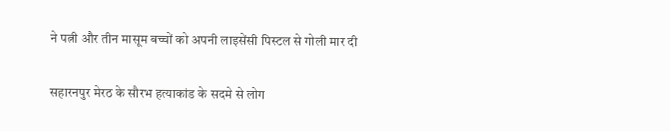ने पत्नी और तीन मासूम बच्चों को अपनी लाइसेंसी पिस्टल से गोली मार दी

सहारनपुर मेरठ के सौरभ हत्याकांड के सदमे से लोग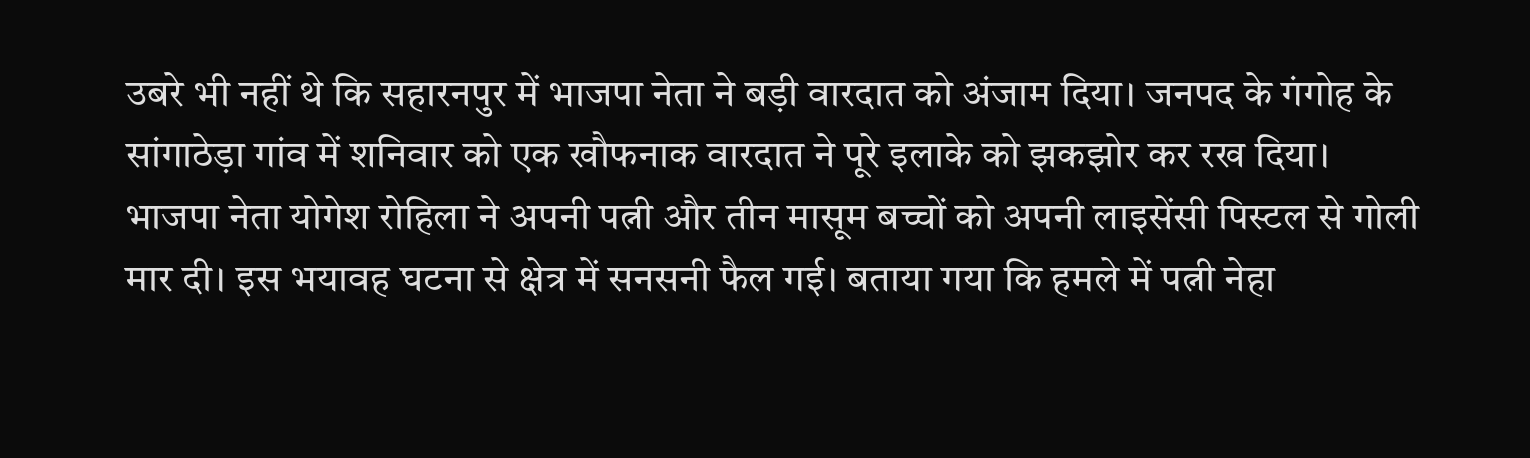उबरे भी नहीं थे कि सहारनपुर में भाजपा नेता ने बड़ी वारदात को अंजाम दिया। जनपद के गंगोह के सांगाठेड़ा गांव में शनिवार को एक खौफनाक वारदात ने पूरे इलाके को झकझोर कर रख दिया। भाजपा नेता योगेश रोहिला ने अपनी पत्नी और तीन मासूम बच्चों को अपनी लाइसेंसी पिस्टल से गोली मार दी। इस भयावह घटना से क्षेत्र में सनसनी फैल गई। बताया गया कि हमले में पत्नी नेहा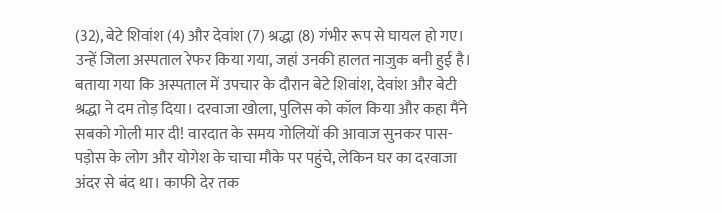(32), बेटे शिवांश (4) और देवांश (7) श्रद्धा (8) गंभीर रूप से घायल हो गए। उन्हें जिला अस्पताल रेफर किया गया, जहां उनकी हालत नाजुक बनी हुई है। बताया गया कि अस्पताल में उपचार के दौरान बेटे शिवांश, देवांश और बेटी श्रद्धा ने दम तोड़ दिया। दरवाजा खोला, पुलिस को कॉल किया और कहा मैंने सबको गोली मार दी! वारदात के समय गोलियों की आवाज सुनकर पास-पड़ोस के लोग और योगेश के चाचा मौके पर पहुंचे, लेकिन घर का दरवाजा अंदर से बंद था। काफी देर तक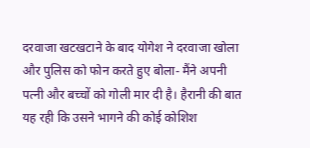दरवाजा खटखटाने के बाद योगेश ने दरवाजा खोला और पुलिस को फोन करते हुए बोला- मैंने अपनी पत्नी और बच्चों को गोली मार दी है। हैरानी की बात यह रही कि उसने भागने की कोई कोशिश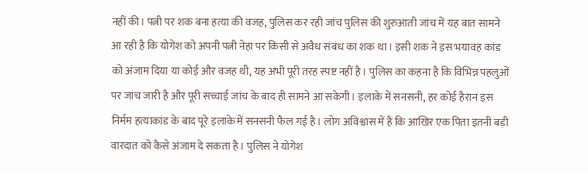नहीं की। पत्नी पर शक बना हत्या की वजह, पुलिस कर रही जांच पुलिस की शुरुआती जांच में यह बात सामने आ रही है कि योगेश को अपनी पत्नी नेहा पर किसी से अवैध संबंध का शक था। इसी शक ने इस भयावह कांड को अंजाम दिया या कोई और वजह थी, यह अभी पूरी तरह स्पष्ट नहीं है। पुलिस का कहना है कि विभिन्न पहलुओं पर जांच जारी है और पूरी सच्चाई जांच के बाद ही सामने आ सकेगी। इलाके में सनसनी, हर कोई हैरान इस निर्मम हत्याकांड के बाद पूरे इलाके में सनसनी फैल गई है। लोग अविश्वास में हैं कि आखिर एक पिता इतनी बड़ी वारदात को कैसे अंजाम दे सकता है। पुलिस ने योगेश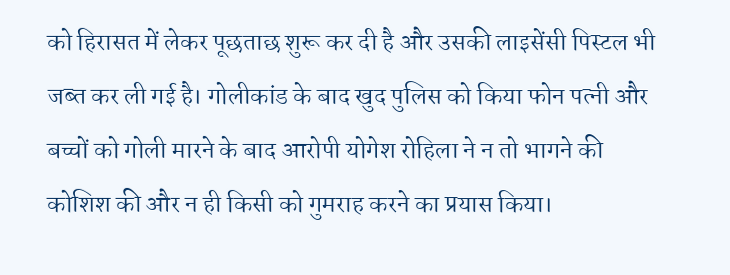को हिरासत में लेकर पूछताछ शुरू कर दी है और उसकी लाइसेंसी पिस्टल भी जब्त कर ली गई है। गोलीकांड के बाद खुद पुलिस को किया फोन पत्नी और बच्चों को गोली मारने के बाद आरोपी योगेश रोहिला ने न तो भागने की कोशिश की और न ही किसी को गुमराह करने का प्रयास किया।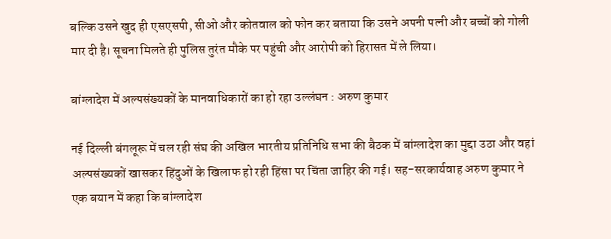बल्कि उसने खुद ही एसएसपी, सीओ और कोतवाल को फोन कर बताया कि उसने अपनी पत्नी और बच्चों को गोली मार दी है। सूचना मिलते ही पुलिस तुरंत मौके पर पहुंची और आरोपी को हिरासत में ले लिया।

बांग्लादेश में अल्पसंख्यकों के मानवाधिकारों का हो रहा उल्लंघन : अरुण कुमार

नई दिल्ली बंगलूरू में चल रही संघ की अखिल भारतीय प्रतिनिधि सभा की बैठक में बांग्लादेश का मुद्दा उठा और वहां अल्पसंख्यकों खासकर हिंदुओं के खिलाफ हो रही हिंसा पर चिंता जाहिर की गई। सह-सरकार्यवाह अरुण कुमार ने एक बयान में कहा कि बांग्लादेश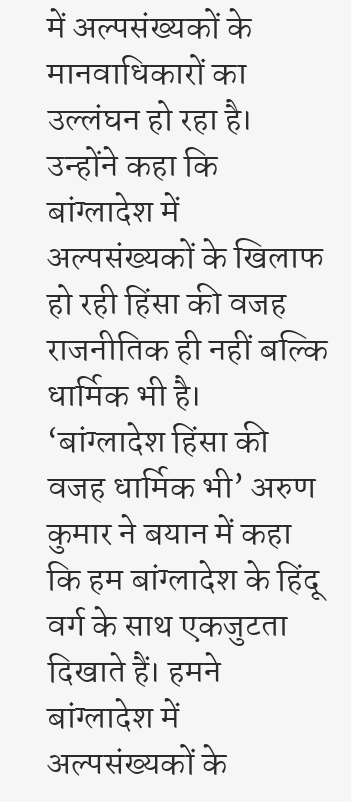में अल्पसंख्यकों के मानवाधिकारों का उल्लंघन हो रहा है। उन्होंने कहा कि बांग्लादेश में अल्पसंख्यकों के खिलाफ हो रही हिंसा की वजह राजनीतिक ही नहीं बल्कि धार्मिक भी है। ‘बांग्लादेश हिंसा की वजह धार्मिक भी’ अरुण कुमार ने बयान में कहा कि हम बांग्लादेश के हिंदू वर्ग के साथ एकजुटता दिखाते हैं। हमने बांग्लादेश में अल्पसंख्यकों के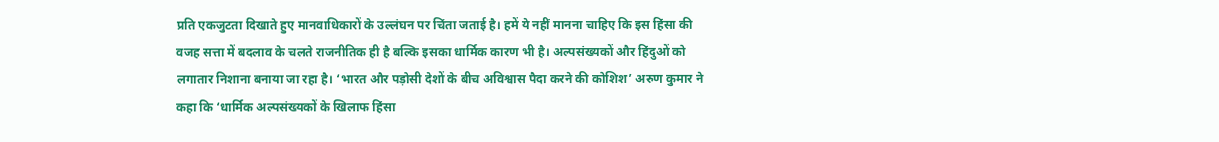प्रति एकजुटता दिखाते हुए मानवाधिकारों के उल्लंघन पर चिंता जताई है। हमें ये नहीं मानना चाहिए कि इस हिंसा की वजह सत्ता में बदलाव के चलते राजनीतिक ही है बल्कि इसका धार्मिक कारण भी है। अल्पसंख्यकों और हिंदुओं को लगातार निशाना बनाया जा रहा है। ‘भारत और पड़ोसी देशों के बीच अविश्वास पैदा करने की कोशिश’ अरुण कुमार ने कहा कि ‘धार्मिक अल्पसंख्यकों के खिलाफ हिंसा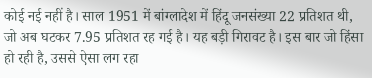कोई नई नहीं है। साल 1951 में बांग्लादेश में हिंदू जनसंख्या 22 प्रतिशत थी, जो अब घटकर 7.95 प्रतिशत रह गई है। यह बड़ी गिरावट है। इस बार जो हिंसा हो रही है, उससे ऐसा लग रहा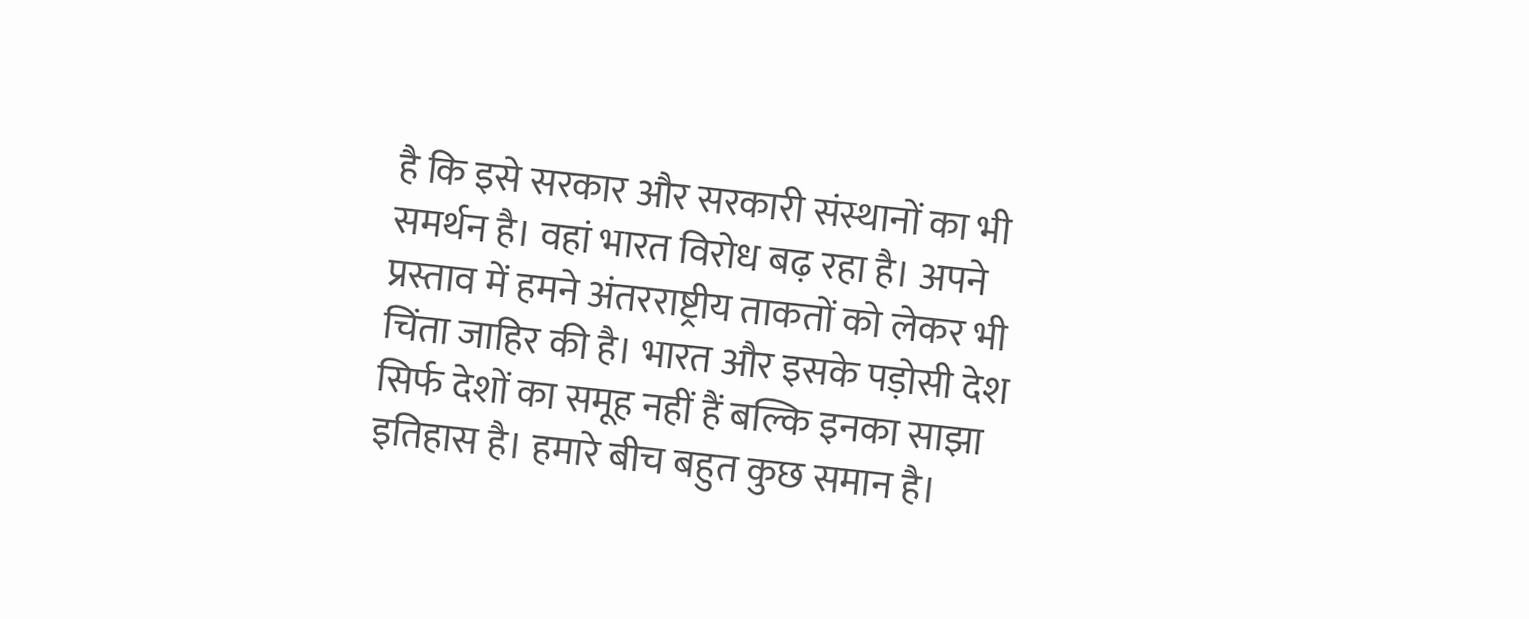है कि इसे सरकार और सरकारी संस्थानों का भी समर्थन है। वहां भारत विरोध बढ़ रहा है। अपने प्रस्ताव में हमने अंतरराष्ट्रीय ताकतों को लेकर भी चिंता जाहिर की है। भारत और इसके पड़ोसी देश सिर्फ देशों का समूह नहीं हैं बल्कि इनका साझा इतिहास है। हमारे बीच बहुत कुछ समान है।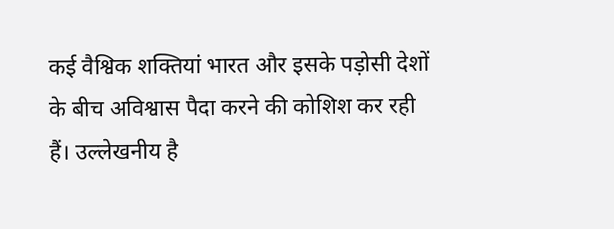कई वैश्विक शक्तियां भारत और इसके पड़ोसी देशों के बीच अविश्वास पैदा करने की कोशिश कर रही हैं। उल्लेखनीय है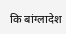कि बांग्लादेश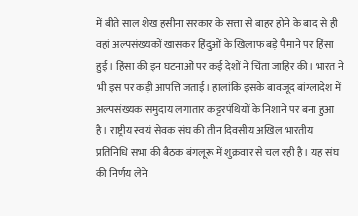में बीते साल शेख हसीना सरकार के सत्ता से बाहर होने के बाद से ही वहां अल्पसंख्यकों खासकर हिंदुओं के खिलाफ बड़े पैमाने पर हिंसा हुई। हिंसा की इन घटनाओं पर कई देशों ने चिंता जाहिर की। भारत ने भी इस पर कड़ी आपत्ति जताई। हालांकि इसके बावजूद बांग्लादेश में अल्पसंख्यक समुदाय लगातार कट्टरपंथियों के निशाने पर बना हुआ है। राष्ट्रीय स्वयं सेवक संघ की तीन दिवसीय अखिल भारतीय प्रतिनिधि सभा की बैठक बंगलूरू में शुक्रवार से चल रही है। यह संघ की निर्णय लेने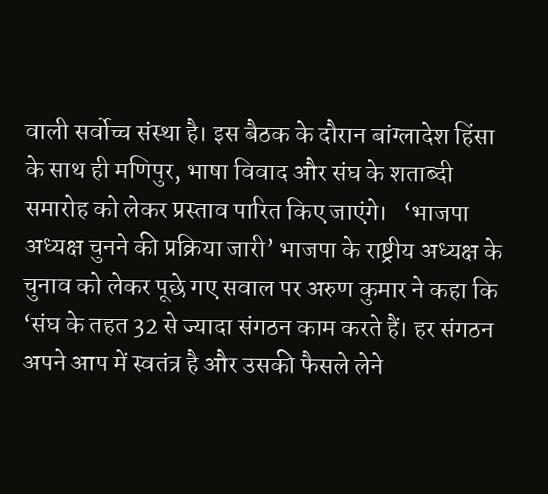वाली सर्वोच्च संस्था है। इस बैठक के दौरान बांग्लादेश हिंसा के साथ ही मणिपुर, भाषा विवाद और संघ के शताब्दी समारोह को लेकर प्रस्ताव पारित किए जाएंगे।   ‘भाजपा अध्यक्ष चुनने की प्रक्रिया जारी’ भाजपा के राष्ट्रीय अध्यक्ष के चुनाव को लेकर पूछे गए सवाल पर अरुण कुमार ने कहा कि ‘संघ के तहत 32 से ज्यादा संगठन काम करते हैं। हर संगठन अपने आप में स्वतंत्र है और उसकी फैसले लेने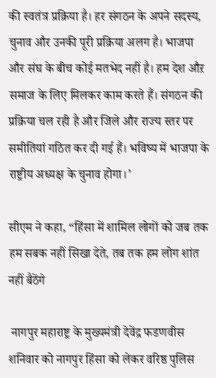की स्वतंत्र प्रक्रिया है। हर संगठन के अपने सदस्य, चुनाव और उनकी पूरी प्रक्रिया अलग है। भाजपा और संघ के बीच कोई मतभेद नहीं है। हम देश औऱ समाज के लिए मिलकर काम करते हैं। संगठन की प्रक्रिया चल रही है और जिले और राज्य स्तर पर समीतियां गठित कर दी गई हैं। भविष्य में भाजपा के राष्ट्रीय अध्यक्ष के चुनाव होगा।’

सीएम ने कहा, “हिंसा में शामिल लोगों को जब तक हम सबक नहीं सिखा देते, तब तक हम लोग शांत नहीं बैठेंगे

 नागपुर महाराष्ट्र के मुख्यमंत्री देवेंद्र फडणवीस शनिवार को नागपुर हिंसा को लेकर वरिष्ठ पुलिस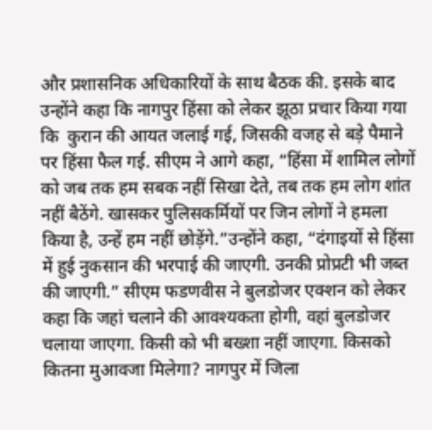और प्रशासनिक अधिकारियों के साथ बैठक की. इसके बाद उन्होंने कहा कि नागपुर हिंसा को लेकर झूठा प्रचार किया गया कि  कुरान की आयत जलाई गई, जिसकी वजह से बड़े पैमाने पर हिंसा फैल गई. सीएम ने आगे कहा, “हिंसा में शामिल लोगों को जब तक हम सबक नहीं सिखा देते, तब तक हम लोग शांत नहीं बैठेंगे. खासकर पुलिसकर्मियों पर जिन लोगों ने हमला किया है, उन्हें हम नहीं छोड़ेंगे.”उन्होंने कहा, “दंगाइयों से हिंसा में हुई नुकसान की भरपाई की जाएगी. उनकी प्रोप्रटी भी जब्त की जाएगी.” सीएम फडणवीस ने बुलडोजर एक्शन को लेकर कहा कि जहां चलाने की आवश्यकता होगी, वहां बुलडोजर चलाया जाएगा. किसी को भी बख्शा नहीं जाएगा. किसको कितना मुआवजा मिलेगा? नागपुर में जिला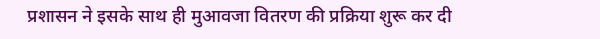प्रशासन ने इसके साथ ही मुआवजा वितरण की प्रक्रिया शुरू कर दी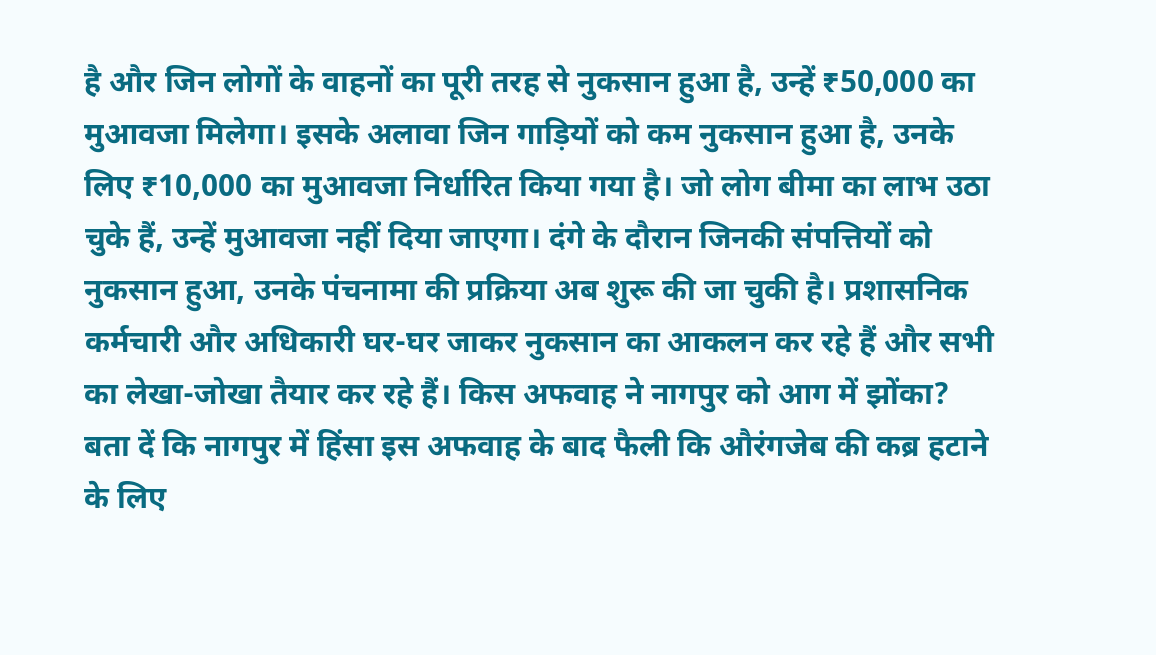है और जिन लोगों के वाहनों का पूरी तरह से नुकसान हुआ है, उन्हें ₹50,000 का मुआवजा मिलेगा। इसके अलावा जिन गाड़ियों को कम नुकसान हुआ है, उनके लिए ₹10,000 का मुआवजा निर्धारित किया गया है। जो लोग बीमा का लाभ उठा चुके हैं, उन्हें मुआवजा नहीं दिया जाएगा। दंगे के दौरान जिनकी संपत्तियों को नुकसान हुआ, उनके पंचनामा की प्रक्रिया अब शुरू की जा चुकी है। प्रशासनिक कर्मचारी और अधिकारी घर-घर जाकर नुकसान का आकलन कर रहे हैं और सभी का लेखा-जोखा तैयार कर रहे हैं। किस अफवाह ने नागपुर को आग में झोंका? बता दें कि नागपुर में हिंसा इस अफवाह के बाद फैली कि औरंगजेब की कब्र हटाने के लिए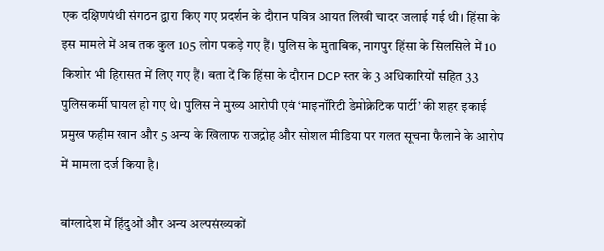एक दक्षिणपंथी संगठन द्वारा किए गए प्रदर्शन के दौरान पवित्र आयत लिखी चादर जलाई गई थी। हिंसा के इस मामले में अब तक कुल 105 लोग पकड़े गए हैं। पुलिस के मुताबिक, नागपुर हिंसा के सिलसिले में 10 किशोर भी हिरासत में लिए गए हैं। बता दें कि हिंसा के दौरान DCP स्तर के 3 अधिकारियों सहित 33 पुलिसकर्मी घायल हो गए थे। पुलिस ने मुख्य आरोपी एवं ‘माइनॉरिटी डेमोक्रेटिक पार्टी’ की शहर इकाई प्रमुख फहीम खान और 5 अन्य के खिलाफ राजद्रोह और सोशल मीडिया पर गलत सूचना फैलाने के आरोप में मामला दर्ज किया है।

बांग्लादेश में हिंदुओं और अन्य अल्पसंख्यकों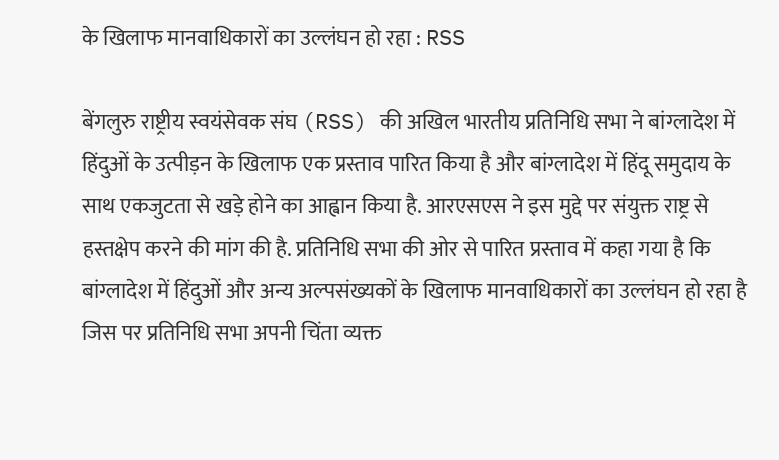के खिलाफ मानवाधिकारों का उल्लंघन हो रहा : RSS

बेंगलुरु राष्ट्रीय स्वयंसेवक संघ (RSS) की अखिल भारतीय प्रतिनिधि सभा ने बांग्लादेश में हिंदुओं के उत्पीड़न के खिलाफ एक प्रस्ताव पारित किया है और बांग्लादेश में हिंदू समुदाय के साथ एकजुटता से खड़े होने का आह्वान किया है. आरएसएस ने इस मुद्दे पर संयुक्त राष्ट्र से हस्तक्षेप करने की मांग की है. प्रतिनिधि सभा की ओर से पारित प्रस्ताव में कहा गया है कि बांग्लादेश में हिंदुओं और अन्य अल्पसंख्यकों के खिलाफ मानवाधिकारों का उल्लंघन हो रहा है जिस पर प्रतिनिधि सभा अपनी चिंता व्यक्त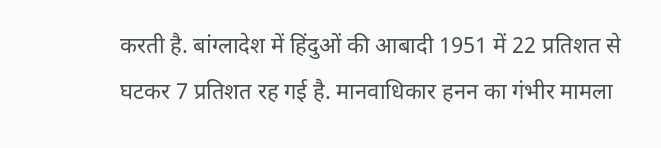करती है. बांग्लादेश में हिंदुओं की आबादी 1951 में 22 प्रतिशत से घटकर 7 प्रतिशत रह गई है. मानवाधिकार हनन का गंभीर मामला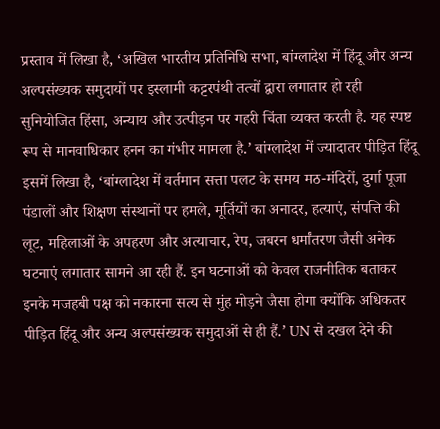प्रस्ताव में लिखा है, ‘अखिल भारतीय प्रतिनिधि सभा, बांग्लादेश में हिंदू और अन्य अल्पसंख्यक समुदायों पर इस्लामी कट्टरपंथी तत्वों द्वारा लगातार हो रही सुनियोजित हिंसा, अन्याय और उत्पीड़न पर गहरी चिंता व्यक्त करती है. यह स्पष्ट रूप से मानवाधिकार हनन का गंभीर मामला है.’ बांग्लादेश में ज्यादातर पीड़ित हिंदू इसमें लिखा है, ‘बांग्लादेश में वर्तमान सत्ता पलट के समय मठ-मंदिरों, दुर्गा पूजा पंडालों और शिक्षण संस्थानों पर हमले, मूर्तियों का अनादर, हत्याएं, संपत्ति की लूट, महिलाओं के अपहरण और अत्याचार, रेप, जबरन धर्मांतरण जैसी अनेक घटनाएं लगातार सामने आ रही हैं. इन घटनाओं को केवल राजनीतिक बताकर इनके मजहबी पक्ष को नकारना सत्य से मुंह मोड़ने जैसा होगा क्योंकि अधिकतर पीड़ित हिंदू और अन्य अल्पसंख्यक समुदाओं से ही हैं.’ UN से दखल देने की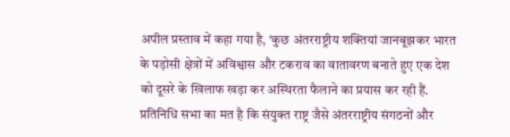अपील प्रस्ताव में कहा गया है, ‘कुछ अंतरराष्ट्रीय शक्तियां जानबूझकर भारत के पड़ोसी क्षेत्रों में अविश्वास और टकराव का वातावरण बनाते हुए एक देश को दूसरे के खिलाफ खड़ा कर अस्थिरता फैलाने का प्रयास कर रही हैं. प्रतिनिधि सभा का मत है कि संयुक्त राष्ट्र जैसे अंतरराष्ट्रीय संगठनों और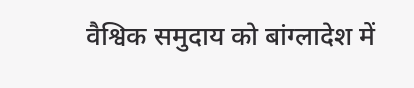वैश्विक समुदाय को बांग्लादेश में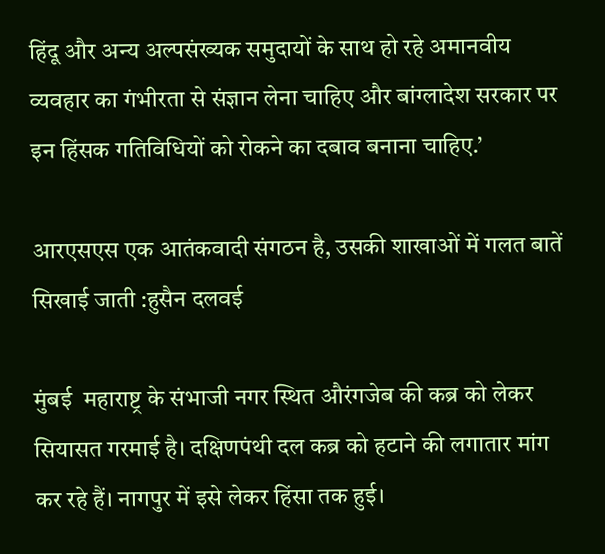हिंदू और अन्य अल्पसंख्यक समुदायों के साथ हो रहे अमानवीय व्यवहार का गंभीरता से संज्ञान लेना चाहिए और बांग्लादेश सरकार पर इन हिंसक गतिविधियों को रोकने का दबाव बनाना चाहिए.’

आरएसएस एक आतंकवादी संगठन है, उसकी शाखाओं में गलत बातें सिखाई जाती :हुसैन दलवई

मुंबई  महाराष्ट्र के संभाजी नगर स्थित औरंगजेब की कब्र को लेकर सियासत गरमाई है। दक्षिणपंथी दल कब्र को हटाने की लगातार मांग कर रहे हैं। नागपुर में इसे लेकर हिंसा तक हुई।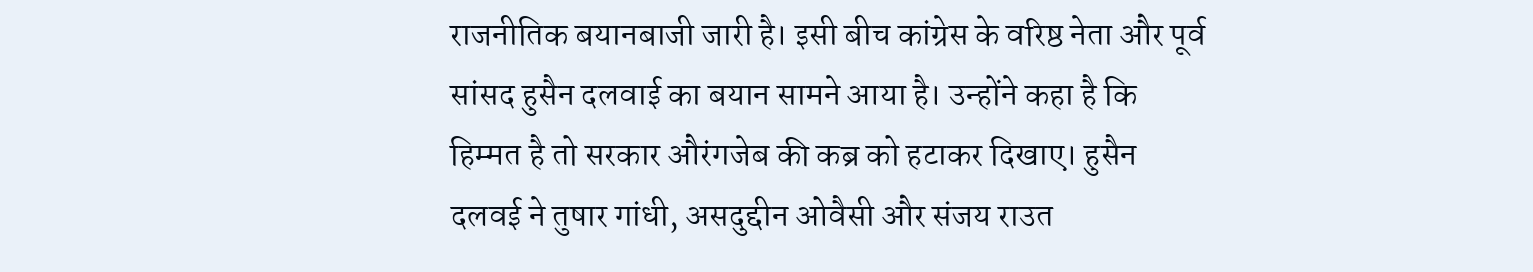राजनीतिक बयानबाजी जारी है। इसी बीच कांग्रेस के वरिष्ठ नेता और पूर्व सांसद हुसैन दलवाई का बयान सामने आया है। उन्होंने कहा है कि हिम्मत है तो सरकार औरंगजेब की कब्र को हटाकर दिखाए। हुसैन दलवई ने तुषार गांधी, असदुद्दीन ओवैसी और संजय राउत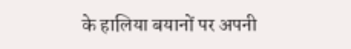के हालिया बयानों पर अपनी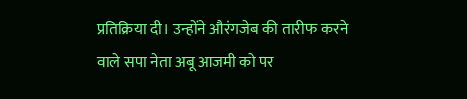प्रतिक्रिया दी। उन्होंने औरंगजेब की तारीफ करने वाले सपा नेता अबू आजमी को पर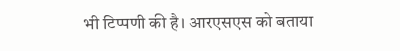भी टिप्पणी की है। आरएसएस को बताया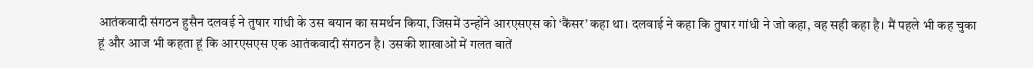आतंकवादी संगठन हुसैन दलवई ने तुषार गांधी के उस बयान का समर्थन किया, जिसमें उन्होंने आरएसएस को ‘कैंसर’ कहा था। दलवाई ने कहा कि तुषार गांधी ने जो कहा, वह सही कहा है। मैं पहले भी कह चुका हूं और आज भी कहता हूं कि आरएसएस एक आतंकवादी संगठन है। उसकी शाखाओं में गलत बातें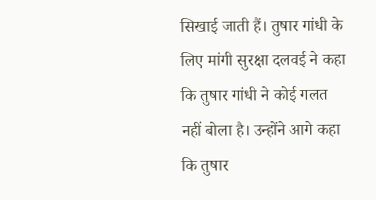सिखाई जाती हैं। तुषार गांधी के लिए मांगी सुरक्षा दलवई ने कहा कि तुषार गांधी ने कोई गलत नहीं बोला है। उन्होंने आगे कहा कि तुषार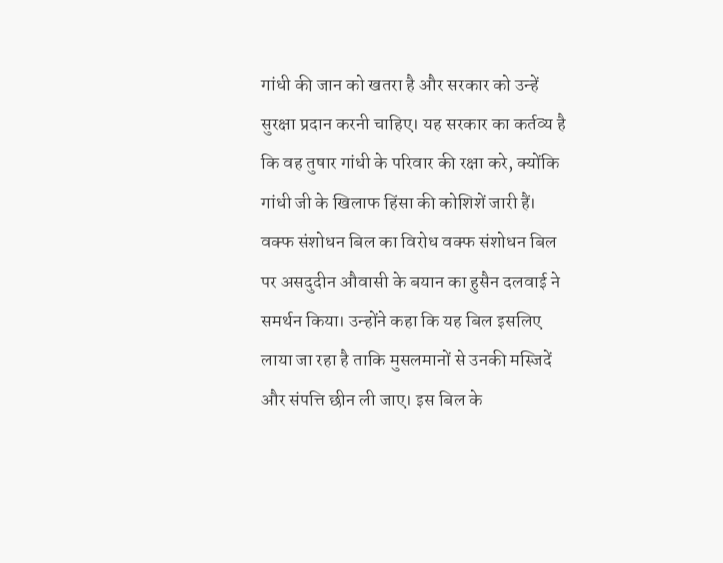गांधी की जान को खतरा है और सरकार को उन्हें सुरक्षा प्रदान करनी चाहिए। यह सरकार का कर्तव्य है कि वह तुषार गांधी के परिवार की रक्षा करे, क्योंकि गांधी जी के खिलाफ हिंसा की कोशिशें जारी हैं। वक्फ संशोधन बिल का विरोध वक्फ संशोधन बिल पर असदुदीन औवासी के बयान का हुसैन दलवाई ने समर्थन किया। उन्होंने कहा कि यह बिल इसलिए लाया जा रहा है ताकि मुसलमानों से उनकी मस्जिदें और संपत्ति छीन ली जाए। इस बिल के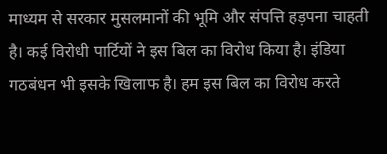माध्यम से सरकार मुसलमानों की भूमि और संपत्ति हड़पना चाहती है। कई विरोधी पार्टियों ने इस बिल का विरोध किया है। इंडिया गठबंधन भी इसके खिलाफ है। हम इस बिल का विरोध करते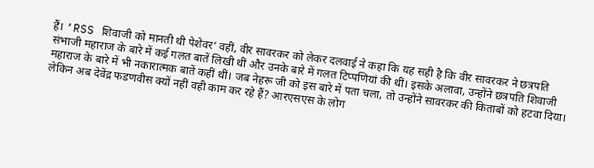हैं। ‘RSS शिवाजी को मानती थी पेशेवर’ वहीं, वीर सावरकर को लेकर दलवाई ने कहा कि यह सही है कि वीर सावरकर ने छत्रपति संभाजी महाराज के बारे में कई गलत बातें लिखी थीं और उनके बारे में गलत टिप्पणियां की थीं। इसके अलावा, उन्होंने छत्रपति शिवाजी महाराज के बारे में भी नकारात्मक बातें कहीं थीं। जब नेहरू जी को इस बारे में पता चला, तो उन्होंने सावरकर की किताबों को हटवा दिया। लेकिन अब देवेंद्र फडणवीस क्यों नहीं वही काम कर रहे हैं? आरएसएस के लोग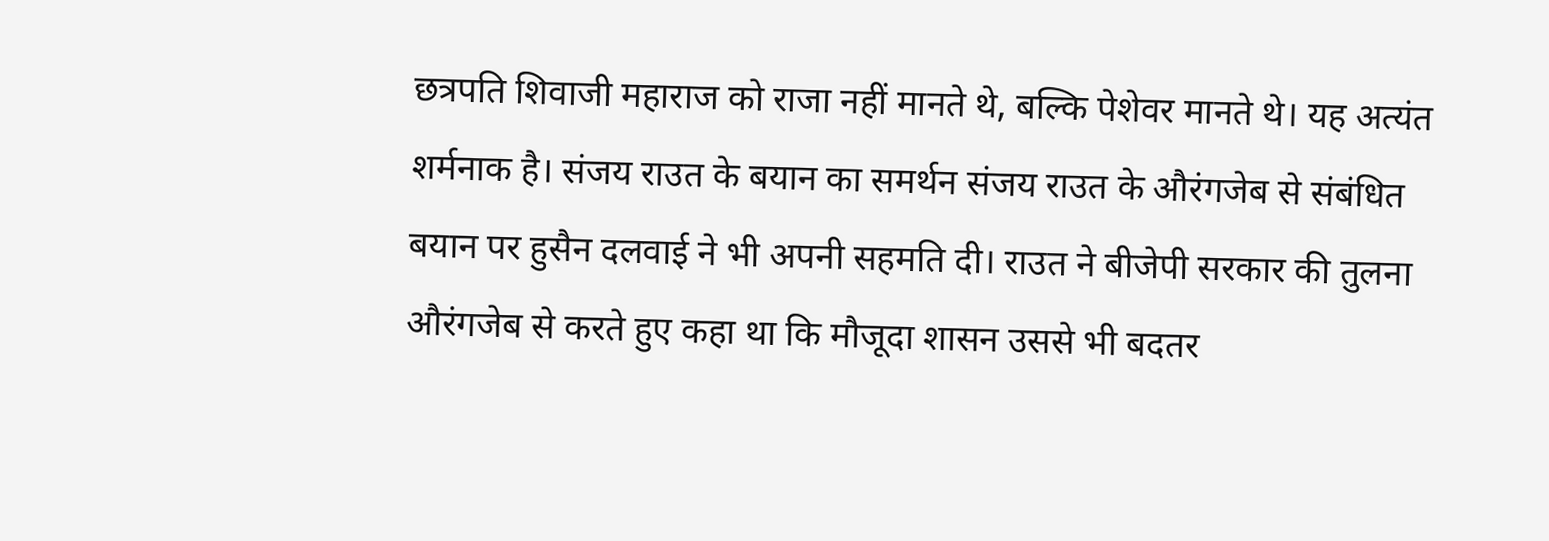छत्रपति शिवाजी महाराज को राजा नहीं मानते थे, बल्कि पेशेवर मानते थे। यह अत्यंत शर्मनाक है। संजय राउत के बयान का समर्थन संजय राउत के औरंगजेब से संबंधित बयान पर हुसैन दलवाई ने भी अपनी सहमति दी। राउत ने बीजेपी सरकार की तुलना औरंगजेब से करते हुए कहा था कि मौजूदा शासन उससे भी बदतर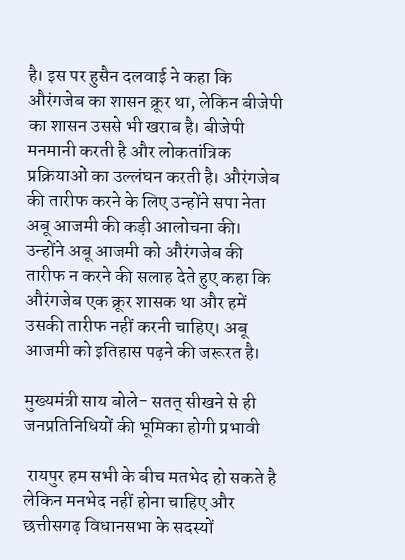है। इस पर हुसैन दलवाई ने कहा कि औरंगजेब का शासन क्रूर था, लेकिन बीजेपी का शासन उससे भी खराब है। बीजेपी मनमानी करती है और लोकतांत्रिक प्रक्रियाओं का उल्लंघन करती है। औरंगजेब की तारीफ करने के लिए उन्होंने सपा नेता अबू आजमी की कड़ी आलोचना की। उन्होंने अबू आजमी को औरंगजेब की तारीफ न करने की सलाह देते हुए कहा कि औरंगजेब एक क्रूर शासक था और हमें उसकी तारीफ नहीं करनी चाहिए। अबू आजमी को इतिहास पढ़ने की जरूरत है।

मुख्यमंत्री साय बोले- सतत् सीखने से ही जनप्रतिनिधियों की भूमिका होगी प्रभावी

 रायपुर हम सभी के बीच मतभेद हो सकते है लेकिन मनभेद नहीं होना चाहिए और छत्तीसगढ़ विधानसभा के सदस्यों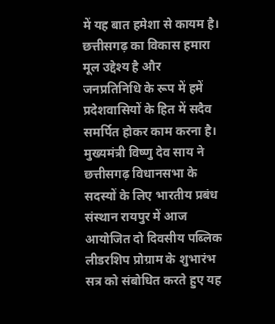में यह बात हमेशा से कायम है। छत्तीसगढ़ का विकास हमारा मूल उद्देश्य है और जनप्रतिनिधि के रूप में हमें प्रदेशवासियों के हित में सदैव समर्पित होकर काम करना है। मुख्यमंत्री विष्णु देव साय ने  छत्तीसगढ़ विधानसभा के सदस्यों के लिए भारतीय प्रबंध संस्थान रायपुर में आज आयोजित दो दिवसीय पब्लिक लीडरशिप प्रोग्राम के शुभारंभ सत्र को संबोधित करते हुए यह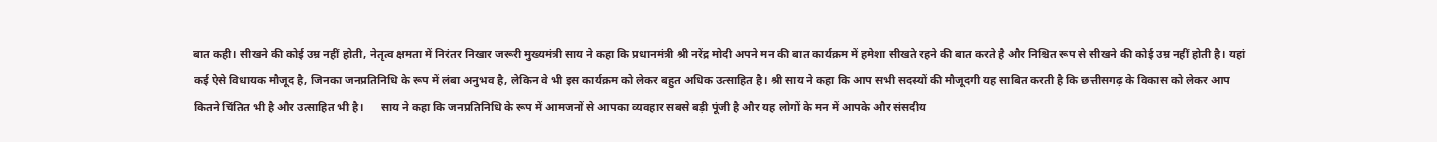बात कही। सीखने की कोई उम्र नहीं होती, नेतृत्व क्षमता में निरंतर निखार जरूरी मुख्यमंत्री साय ने कहा कि प्रधानमंत्री श्री नरेंद्र मोदी अपने मन की बात कार्यक्रम में हमेशा सीखते रहने की बात करते है और निश्चित रूप से सीखने की कोई उम्र नहीं होती है। यहां कई ऐसे विधायक मौजूद है, जिनका जनप्रतिनिधि के रूप में लंबा अनुभव है, लेकिन वे भी इस कार्यक्रम को लेकर बहुत अधिक उत्साहित है। श्री साय ने कहा कि आप सभी सदस्यों की मौजूदगी यह साबित करती है कि छत्तीसगढ़ के विकास को लेकर आप कितने चिंतित भी है और उत्साहित भी है।      साय ने कहा कि जनप्रतिनिधि के रूप में आमजनों से आपका व्यवहार सबसे बड़ी पूंजी है और यह लोगों के मन में आपके और संसदीय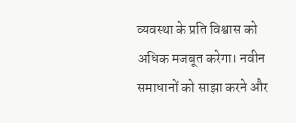व्यवस्था के प्रति विश्वास को अधिक मजबूत करेगा। नवीन समाधानों को साझा करने और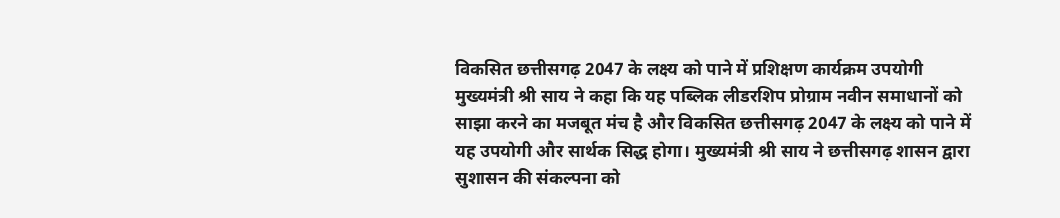विकसित छत्तीसगढ़ 2047 के लक्ष्य को पाने में प्रशिक्षण कार्यक्रम उपयोगी  मुख्यमंत्री श्री साय ने कहा कि यह पब्लिक लीडरशिप प्रोग्राम नवीन समाधानों को साझा करने का मजबूत मंच है और विकसित छत्तीसगढ़ 2047 के लक्ष्य को पाने में यह उपयोगी और सार्थक सिद्ध होगा। मुख्यमंत्री श्री साय ने छत्तीसगढ़ शासन द्वारा सुशासन की संकल्पना को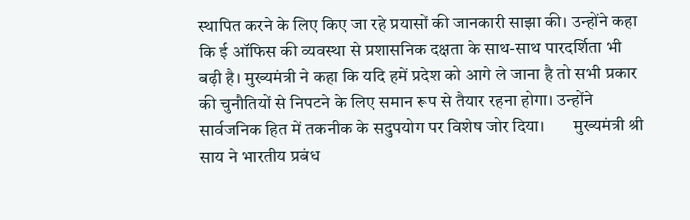स्थापित करने के लिए किए जा रहे प्रयासों की जानकारी साझा की। उन्होंने कहा कि ई ऑफिस की व्यवस्था से प्रशासनिक दक्षता के साथ-साथ पारदर्शिता भी बढ़ी है। मुख्यमंत्री ने कहा कि यदि हमें प्रदेश को आगे ले जाना है तो सभी प्रकार की चुनौतियों से निपटने के लिए समान रूप से तैयार रहना होगा। उन्होंने सार्वजनिक हित में तकनीक के सदुपयोग पर विशेष जोर दिया।       मुख्यमंत्री श्री साय ने भारतीय प्रबंध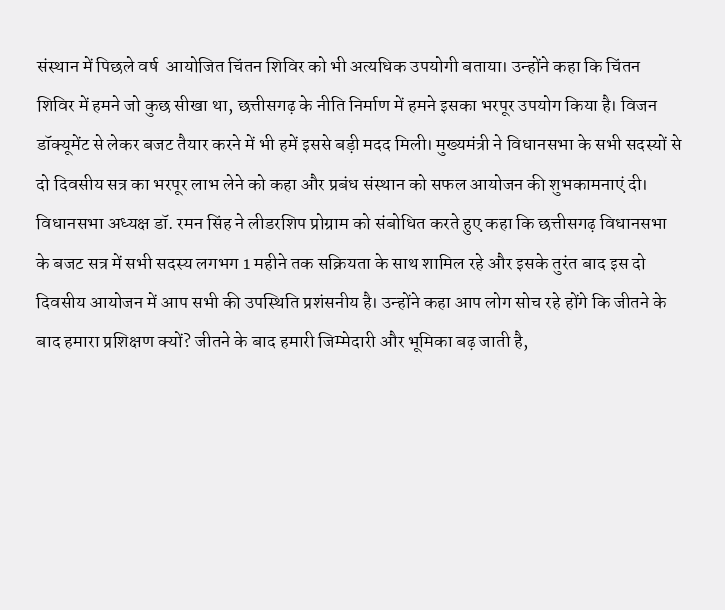संस्थान में पिछले वर्ष  आयोजित चिंतन शिविर को भी अत्यधिक उपयोगी बताया। उन्होंने कहा कि चिंतन शिविर में हमने जो कुछ सीखा था, छत्तीसगढ़ के नीति निर्माण में हमने इसका भरपूर उपयोग किया है। विजन डॉक्यूमेंट से लेकर बजट तैयार करने में भी हमें इससे बड़ी मदद मिली। मुख्यमंत्री ने विधानसभा के सभी सदस्यों से दो दिवसीय सत्र का भरपूर लाभ लेने को कहा और प्रबंध संस्थान को सफल आयोजन की शुभकामनाएं दी।          विधानसभा अध्यक्ष डॉ. रमन सिंह ने लीडरशिप प्रोग्राम को संबोधित करते हुए कहा कि छत्तीसगढ़ विधानसभा के बजट सत्र में सभी सदस्य लगभग 1 महीने तक सक्रियता के साथ शामिल रहे और इसके तुरंत बाद इस दो दिवसीय आयोजन में आप सभी की उपस्थिति प्रशंसनीय है। उन्होंने कहा आप लोग सोच रहे होंगे कि जीतने के बाद हमारा प्रशिक्षण क्यों? जीतने के बाद हमारी जिम्मेदारी और भूमिका बढ़ जाती है,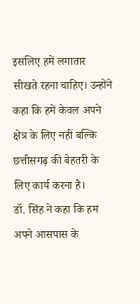इसलिए हमें लगातार सीखते रहना चाहिए। उन्होंने कहा कि हमें केवल अपने क्षेत्र के लिए नहीं बल्कि  छत्तीसगढ़ की बेहतरी के लिए कार्य करना है।        डॉ. सिंह ने कहा कि हम अपने आसपास के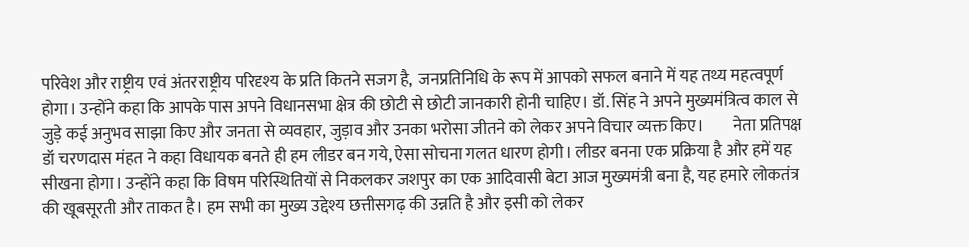परिवेश और राष्ट्रीय एवं अंतरराष्ट्रीय परिदृश्य के प्रति कितने सजग है,  जनप्रतिनिधि के रूप में आपको सफल बनाने में यह तथ्य महत्वपूर्ण होगा। उन्होंने कहा कि आपके पास अपने विधानसभा क्षेत्र की छोटी से छोटी जानकारी होनी चाहिए। डॉ. सिंह ने अपने मुख्यमंत्रित्व काल से जुड़े कई अनुभव साझा किए और जनता से व्यवहार, जुड़ाव और उनका भरोसा जीतने को लेकर अपने विचार व्यक्त किए।         नेता प्रतिपक्ष डॉ चरणदास मंहत ने कहा विधायक बनते ही हम लीडर बन गये, ऐसा सोचना गलत धारण होगी। लीडर बनना एक प्रक्रिया है और हमें यह सीखना होगा। उन्होंने कहा कि विषम परिस्थितियों से निकलकर जशपुर का एक आदिवासी बेटा आज मुख्यमंत्री बना है, यह हमारे लोकतंत्र की खूबसूरती और ताकत है। हम सभी का मुख्य उद्देश्य छत्तीसगढ़ की उन्नति है और इसी को लेकर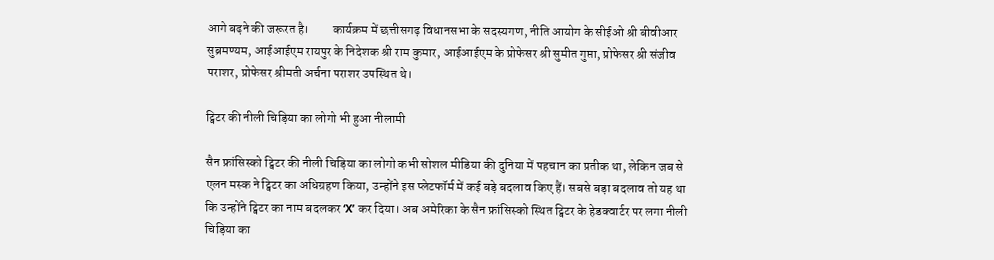आगे बढ़ने की जरूरत है।         कार्यक्रम में छत्तीसगढ़ विधानसभा के सदस्यगण, नीति आयोग के सीईओ श्री बीवीआर सुब्रमण्यम, आईआईएम रायपुर के निदेशक श्री राम कुमार, आईआईएम के प्रोफेसर श्री सुमीत गुप्ता, प्रोफेसर श्री संजीव पराशर, प्रोफेसर श्रीमती अर्चना पराशर उपस्थित थे।

ट्विटर की नीली चिड़िया का लोगो भी हुआ नीलामी

सैन फ्रांसिस्को ट्विटर की नीली चिड़िया का लोगो कभी सोशल मीडिया की दुनिया में पहचान का प्रतीक था, लेकिन जब से एलन मस्क ने ट्विटर का अधिग्रहण किया, उन्होंने इस प्लेटफॉर्म में कई बड़े बदलाव किए हैं। सबसे बड़ा बदलाव तो यह था कि उन्होंने ट्विटर का नाम बदलकर ‘X’ कर दिया। अब अमेरिका के सैन फ्रांसिस्को स्थित ट्विटर के हेडक्वार्टर पर लगा नीली चिड़िया का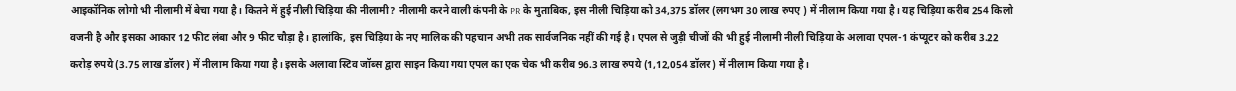आइकॉनिक लोगो भी नीलामी में बेचा गया है। कितने में हुई नीली चिड़िया की नीलामी? नीलामी करने वाली कंपनी के PR के मुताबिक, इस नीली चिड़िया को 34,375 डॉलर (लगभग 30 लाख रुपए ) में नीलाम किया गया है। यह चिड़िया करीब 254 किलो वजनी है और इसका आकार 12 फीट लंबा और 9 फीट चौड़ा है। हालांकि, इस चिड़िया के नए मालिक की पहचान अभी तक सार्वजनिक नहीं की गई है। एपल से जुड़ी चीजों की भी हुई नीलामी नीली चिड़िया के अलावा एपल-1 कंप्यूटर को करीब 3.22 करोड़ रुपये (3.75 लाख डॉलर) में नीलाम किया गया है। इसके अलावा स्टिव जॉब्स द्वारा साइन किया गया एपल का एक चेक भी करीब 96.3 लाख रुपये (1,12,054 डॉलर) में नीलाम किया गया है।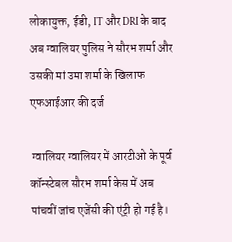लोकायुक्त, ईडी, IT और DRI के बाद अब ग्वालियर पुलिस ने सौरभ शर्मा और उसकी मां उमा शर्मा के खिलाफ एफआईआर की दर्ज

 ग्वालियर ग्वालियर में आरटीओ के पूर्व कॉन्स्टेबल सौरभ शर्मा केस में अब पांचवीं जांच एजेंसी की एंट्री हो गई है।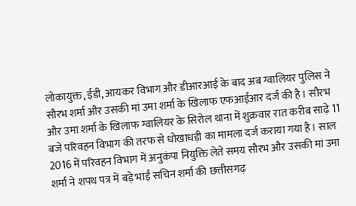लोकायुक्त, ईडी, आयकर विभाग और डीआरआई के बाद अब ग्वालियर पुलिस ने सौरभ शर्मा और उसकी मां उमा शर्मा के खिलाफ एफआईआर दर्ज की है। सौरभ और उमा शर्मा के खिलाफ ग्वालियर के सिरोल थाना में शुक्रवार रात करीब साढ़े 11 बजे परिवहन विभाग की तरफ से धोखाधड़ी का मामला दर्ज कराया गया है। साल 2016 में परिवहन विभाग में अनुकंपा नियुक्ति लेते समय सौरभ और उसकी मां उमा शर्मा ने शपथ पत्र में बड़े भाई सचिन शर्मा की छत्तीसगढ़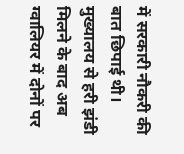में सरकारी नौकरी की बात छिपाई थी। मुख्यालय से हरी झंडी मिलने के बाद अब ग्वालियर में दोनों पर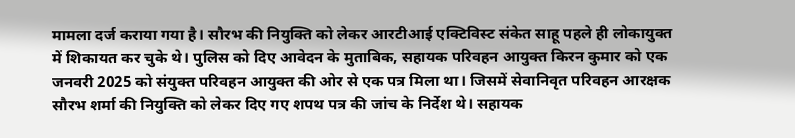मामला दर्ज कराया गया है। सौरभ की नियुक्ति को लेकर आरटीआई एक्टिविस्ट संकेत साहू पहले ही लोकायुक्त में शिकायत कर चुके थे। पुलिस को दिए आवेदन के मुताबिक, सहायक परिवहन आयुक्त किरन कुमार को एक जनवरी 2025 को संयुक्त परिवहन आयुक्त की ओर से एक पत्र मिला था। जिसमें सेवानिवृत परिवहन आरक्षक सौरभ शर्मा की नियुक्ति को लेकर दिए गए शपथ पत्र की जांच के निर्देश थे। सहायक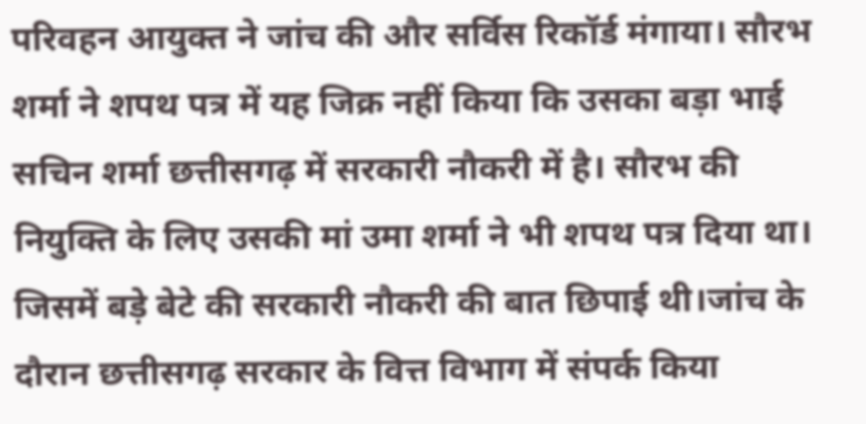परिवहन आयुक्त ने जांच की और सर्विस रिकॉर्ड मंगाया। सौरभ शर्मा ने शपथ पत्र में यह जिक्र नहीं किया कि उसका बड़ा भाई सचिन शर्मा छत्तीसगढ़ में सरकारी नौकरी में है। सौरभ की नियुक्ति के लिए उसकी मां उमा शर्मा ने भी शपथ पत्र दिया था। जिसमें बड़े बेटे की सरकारी नौकरी की बात छिपाई थी।जांच के दौरान छत्तीसगढ़ सरकार के वित्त विभाग में संपर्क किया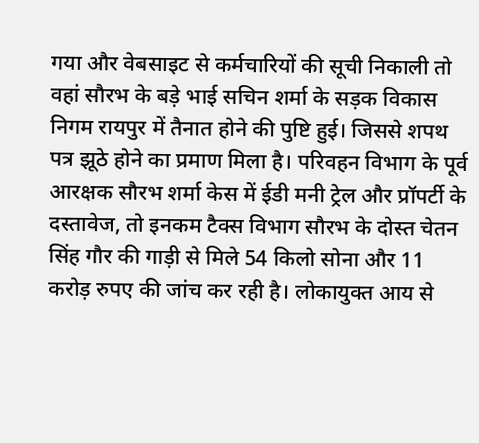गया और वेबसाइट से कर्मचारियों की सूची निकाली तो वहां सौरभ के बड़े भाई सचिन शर्मा के सड़क विकास निगम रायपुर में तैनात होने की पुष्टि हुई। जिससे शपथ पत्र झूठे होने का प्रमाण मिला है। परिवहन विभाग के पूर्व आरक्षक सौरभ शर्मा केस में ईडी मनी ट्रेल और प्रॉपर्टी के दस्तावेज, तो इनकम टैक्स विभाग सौरभ के दोस्त चेतन सिंह गौर की गाड़ी से मिले 54 किलो सोना और 11 करोड़ रुपए की जांच कर रही है। लोकायुक्त आय से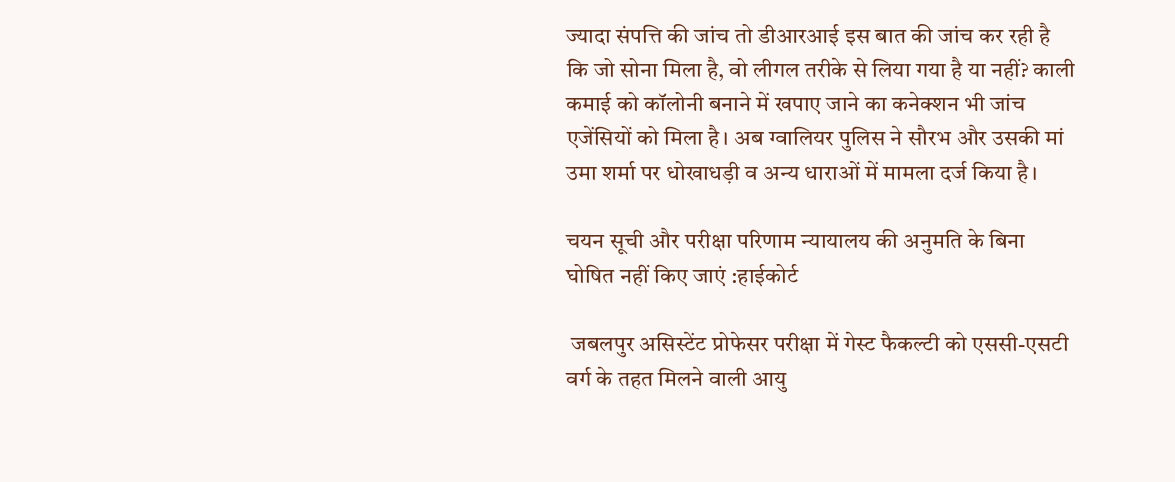ज्यादा संपत्ति की जांच तो डीआरआई इस बात की जांच कर रही है कि जो सोना मिला है, वो लीगल तरीके से लिया गया है या नहीं? काली कमाई को कॉलोनी बनाने में खपाए जाने का कनेक्शन भी जांच एजेंसियों को मिला है। अब ग्वालियर पुलिस ने सौरभ और उसकी मां उमा शर्मा पर धोखाधड़ी व अन्य धाराओं में मामला दर्ज किया है।

चयन सूची और परीक्षा परिणाम न्यायालय की अनुमति के बिना घोषित नहीं किए जाएं :हाईकोर्ट

 जबलपुर असिस्टेंट प्रोफेसर परीक्षा में गेस्ट फैकल्टी को एससी-एसटी वर्ग के तहत मिलने वाली आयु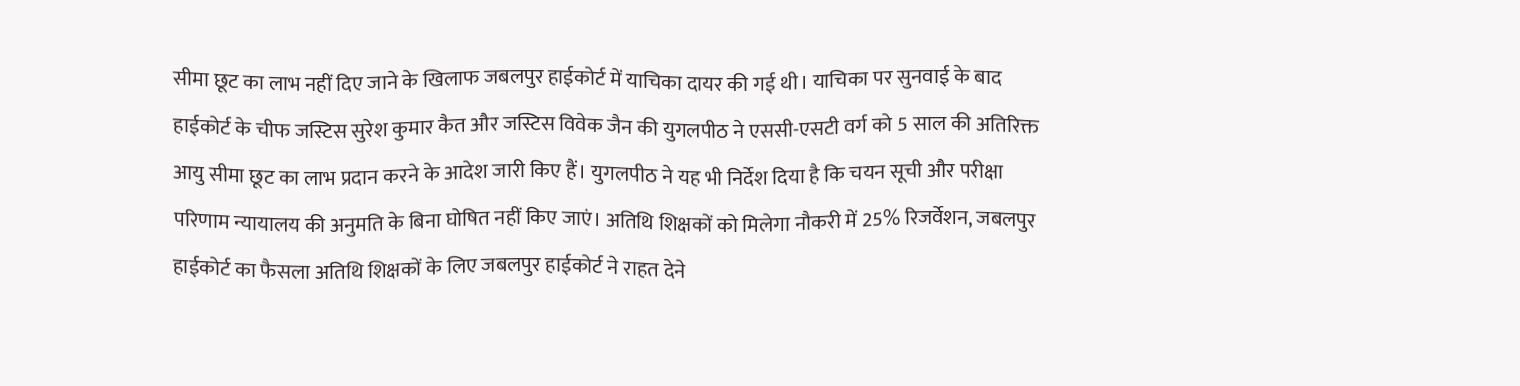सीमा छूट का लाभ नहीं दिए जाने के खिलाफ जबलपुर हाईकोर्ट में याचिका दायर की गई थी। याचिका पर सुनवाई के बाद हाईकोर्ट के चीफ जस्टिस सुरेश कुमार कैत और जस्टिस विवेक जैन की युगलपीठ ने एससी-एसटी वर्ग को 5 साल की अतिरिक्त आयु सीमा छूट का लाभ प्रदान करने के आदेश जारी किए हैं। युगलपीठ ने यह भी निर्देश दिया है कि चयन सूची और परीक्षा परिणाम न्यायालय की अनुमति के बिना घोषित नहीं किए जाएं। अतिथि शिक्षकों को मिलेगा नौकरी में 25% रिजर्वेशन, जबलपुर हाईकोर्ट का फैसला अतिथि शिक्षकों के लिए जबलपुर हाईकोर्ट ने राहत देने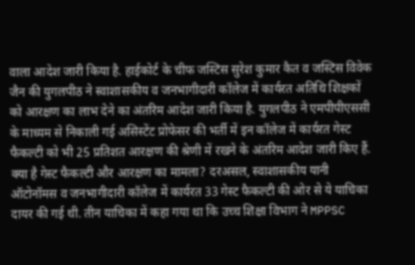वाला आदेश जारी किया है. हाईकोर्ट के चीफ जस्टिस सुरेश कुमार कैत व जस्टिस विवेक जैन की युगलपीठ ने स्वाशासकीय व जनभागीदारी कॉलेज में कार्यरत अतिथि शिक्षकों को आरक्षण का लाभ देने का अंतरिम आदेश जारी किया है. युगलपीठ ने एमपीपीएससी के माध्यम से निकाली गई असिस्टेंट प्रोफेसर की भर्ती में इन कॉलेज में कार्यरत गेस्ट फैकल्टी को भी 25 प्रतिशत आरक्षण की श्रेणी में रखने के अंतरिम आदेश जारी किए हैं. क्या है गेस्ट फैकल्टी और आरक्षण का मामला? दरअसल, स्वाशासकीय यानी ऑटोनॉमस व जनभागीदारी कॉलेज में कार्यरत 33 गेस्ट फैकल्टी की ओर से ये याचिका दायर की गई थी. तीन याचिका में कहा गया था कि उच्च शिक्षा विभाग ने MPPSC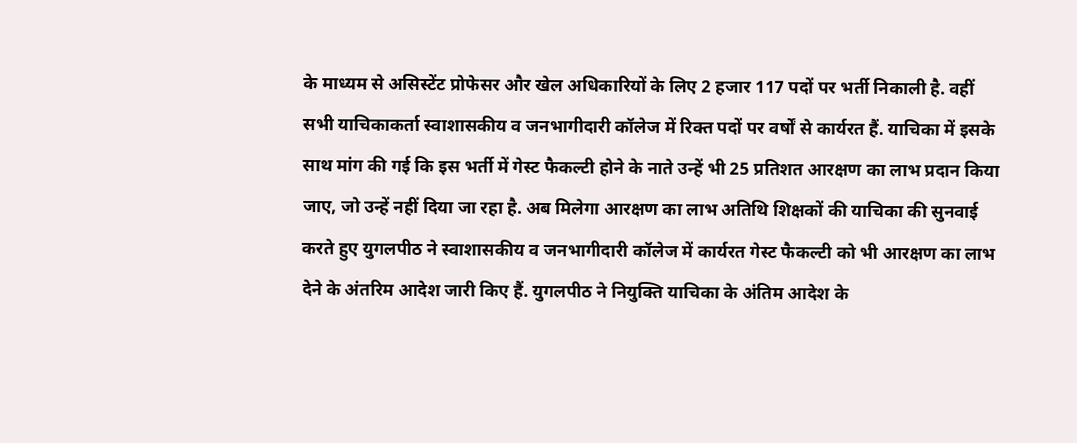के माध्यम से असिस्टेंट प्रोफेसर और खेल अधिकारियों के लिए 2 हजार 117 पदों पर भर्ती निकाली है. वहीं सभी याचिकाकर्ता स्वाशासकीय व जनभागीदारी कॉलेज में रिक्त पदों पर वर्षों से कार्यरत हैं. याचिका में इसके साथ मांग की गई कि इस भर्ती में गेस्ट फैकल्टी होने के नाते उन्हें भी 25 प्रतिशत आरक्षण का लाभ प्रदान किया जाए, जो उन्हें नहीं दिया जा रहा है. अब मिलेगा आरक्षण का लाभ अतिथि शिक्षकों की याचिका की सुनवाई करते हुए युगलपीठ ने स्वाशासकीय व जनभागीदारी कॉलेज में कार्यरत गेस्ट फैकल्टी को भी आरक्षण का लाभ देने के अंतरिम आदेश जारी किए हैं. युगलपीठ ने नियुक्ति याचिका के अंतिम आदेश के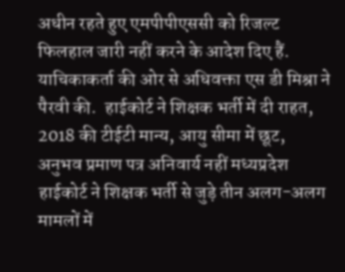अधीन रहते हुए एमपीपीएससी को रिजल्ट फिलहाल जारी नहीं करने के आदेश दिए हैं. याचिकाकर्ता की ओर से अधिवक्ता एस डी मिश्रा ने पैरवी की.  हाईकोर्ट ने शिक्षक भर्ती में दी राहत, 2018 की टीईटी मान्य, आयु सीमा में छूट, अनुभव प्रमाण पत्र अनिवार्य नहीं मध्यप्रदेश हाईकोर्ट ने शिक्षक भर्ती से जुड़े तीन अलग-अलग मामलों में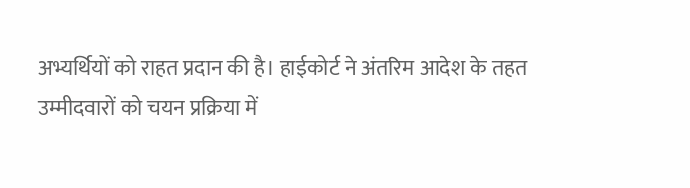अभ्यर्थियों को राहत प्रदान की है। हाईकोर्ट ने अंतरिम आदेश के तहत उम्मीदवारों को चयन प्रक्रिया में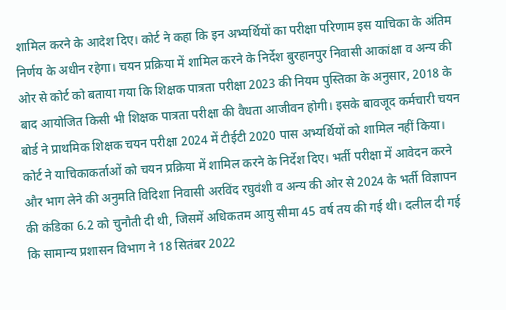शामिल करने के आदेश दिए। कोर्ट ने कहा कि इन अभ्यर्थियों का परीक्षा परिणाम इस याचिका के अंतिम निर्णय के अधीन रहेगा। चयन प्रक्रिया में शामिल करने के निर्देश बुरहानपुर निवासी आकांक्षा व अन्य की ओर से कोर्ट को बताया गया कि शिक्षक पात्रता परीक्षा 2023 की नियम पुस्तिका के अनुसार, 2018 के बाद आयोजित किसी भी शिक्षक पात्रता परीक्षा की वैधता आजीवन होगी। इसके बावजूद कर्मचारी चयन बोर्ड ने प्राथमिक शिक्षक चयन परीक्षा 2024 में टीईटी 2020 पास अभ्यर्थियों को शामिल नहीं किया। कोर्ट ने याचिकाकर्ताओं को चयन प्रक्रिया में शामिल करने के निर्देश दिए। भर्ती परीक्षा में आवेदन करने और भाग लेने की अनुमति विदिशा निवासी अरविंद रघुवंशी व अन्य की ओर से 2024 के भर्ती विज्ञापन की कंडिका 6.2 को चुनौती दी थी, जिसमें अधिकतम आयु सीमा 45 वर्ष तय की गई थी। दलील दी गई कि सामान्य प्रशासन विभाग ने 18 सितंबर 2022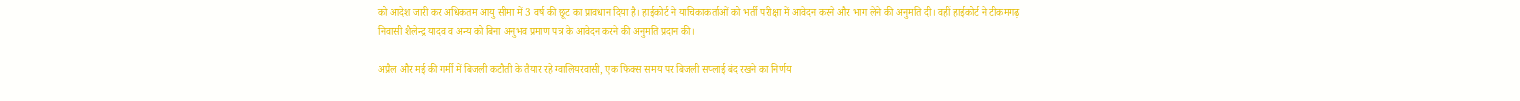को आदेश जारी कर अधिकतम आयु सीमा में 3 वर्ष की छूट का प्रावधान दिया है। हाईकोर्ट ने याचिकाकर्ताओं को भर्ती परीक्षा में आवेदन करने और भाग लेने की अनुमति दी। वहीं हाईकोर्ट ने टीकमगढ़ निवासी शैलेन्द्र यादव व अन्य को बिना अनुभव प्रमाण पत्र के आवेदन करने की अनुमति प्रदान की।

अप्रैल और मई की गर्मी में बिजली कटौती के तैयार रहे ग्वालियरवासी, एक फिक्स समय पर बिजली सप्लाई बंद रखने का निर्णय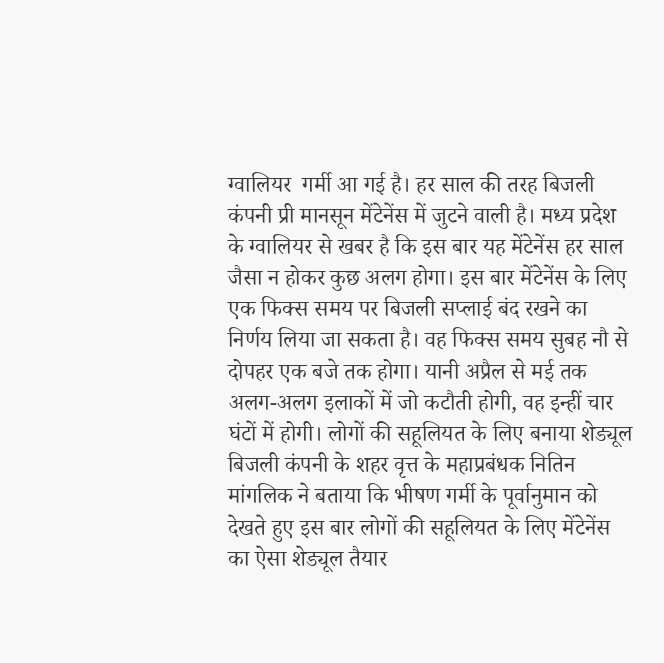ग्वालियर  गर्मी आ गई है। हर साल की तरह बिजली कंपनी प्री मानसून मेंटेनेंस में जुटने वाली है। मध्य प्रदेश के ग्वालियर से खबर है कि इस बार यह मेंटेनेंस हर साल जैसा न होकर कुछ अलग होगा। इस बार मेंटेनेंस के लिए एक फिक्स समय पर बिजली सप्लाई बंद रखने का निर्णय लिया जा सकता है। वह फिक्स समय सुबह नौ से दोपहर एक बजे तक होगा। यानी अप्रैल से मई तक अलग-अलग इलाकों में जो कटौती होगी, वह इन्हीं चार घंटों में होगी। लोगों की सहूलियत के लिए बनाया शेड्यूल     बिजली कंपनी के शहर वृत्त के महाप्रबंधक नितिन मांगलिक ने बताया कि भीषण गर्मी के पूर्वानुमान को देखते हुए इस बार लोगों की सहूलियत के लिए मेंटेनेंस का ऐसा शेड्यूल तैयार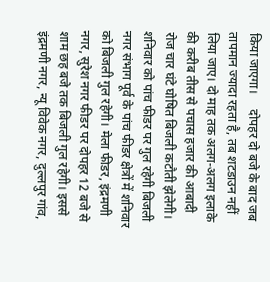किया जाएगा।     दोपहर दो बजे के बाद जब तापमान ज्यादा रहता है, तब शटडाउन नहीं लिया जाए। दो माह तक अलग-अलग इलाके की करीब तीस से पचास हजार की आबादी रोज चार घंटे घोषित बिजली कटौती झेलेगी। शनिवार को पांच फीडर पर गुल रहेगी बिजली नगर संभाग पूर्व के पांच फीडर क्षेत्रों में शनिवार को बिजली गुल रहेगी। मेला फीडर, इंद्रमणी नगर, सुरेश नगर फीडर पर दोपहर 12 बजे से शाम छह बजे तक बिजली गुल रहेगी। इससे इंद्रमणी नगर, न्यू विवेक नगर, दुल्लपुर गांव,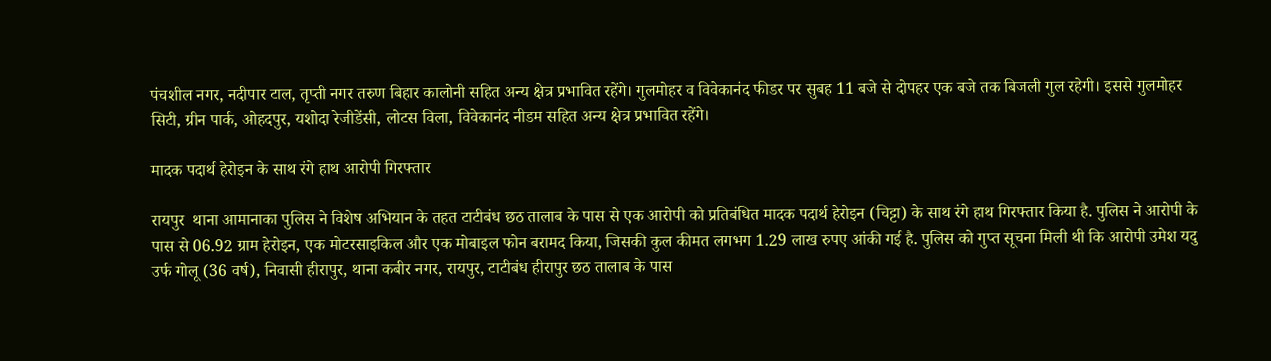पंचशील नगर, नदीपार टाल, तृप्ती नगर तरुण बिहार कालोनी सहित अन्य क्षेत्र प्रभावित रहेंगे। गुलमोहर व विवेकानंद फीडर पर सुबह 11 बजे से दोपहर एक बजे तक बिजली गुल रहेगी। इससे गुलमोहर सिटी, ग्रीन पार्क, ओहदपुर, यशोदा रेजीडेंसी, लोटस विला, विवेकानंद नीडम सहित अन्य क्षेत्र प्रभावित रहेंगे।

मादक पदार्थ हेरोइन के साथ रंगे हाथ आरोपी गिरफ्तार

रायपुर  थाना आमानाका पुलिस ने विशेष अभियान के तहत टाटीबंध छठ तालाब के पास से एक आरोपी को प्रतिबंधित मादक पदार्थ हेरोइन (चिट्टा) के साथ रंगे हाथ गिरफ्तार किया है. पुलिस ने आरोपी के पास से 06.92 ग्राम हेरोइन, एक मोटरसाइकिल और एक मोबाइल फोन बरामद किया, जिसकी कुल कीमत लगभग 1.29 लाख रुपए आंकी गई है. पुलिस को गुप्त सूचना मिली थी कि आरोपी उमेश यदु उर्फ गोलू (36 वर्ष), निवासी हीरापुर, थाना कबीर नगर, रायपुर, टाटीबंध हीरापुर छठ तालाब के पास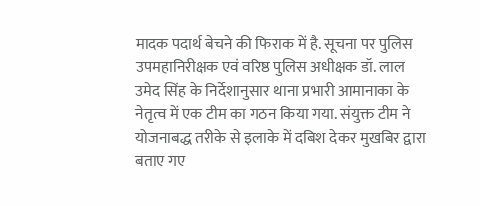मादक पदार्थ बेचने की फिराक में है. सूचना पर पुलिस उपमहानिरीक्षक एवं वरिष्ठ पुलिस अधीक्षक डॉ. लाल उमेद सिंह के निर्देशानुसार थाना प्रभारी आमानाका के नेतृत्व में एक टीम का गठन किया गया. संयुक्त टीम ने योजनाबद्ध तरीके से इलाके में दबिश देकर मुखबिर द्वारा बताए गए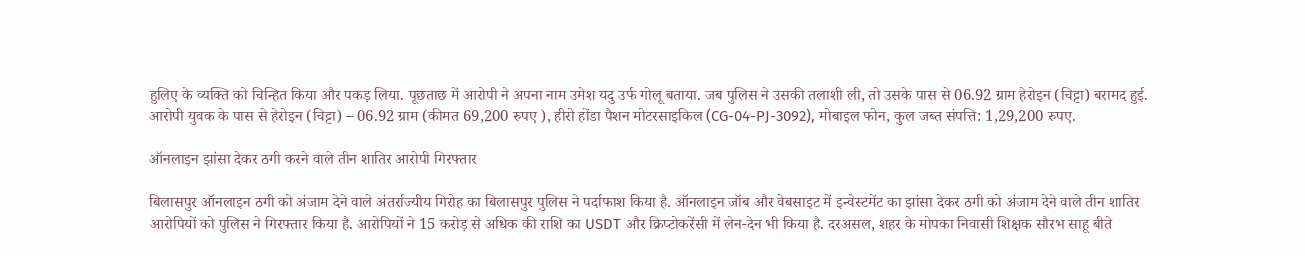हुलिए के व्यक्ति को चिन्हित किया और पकड़ लिया. पूछताछ में आरोपी ने अपना नाम उमेश यदु उर्फ गोलू बताया. जब पुलिस ने उसकी तलाशी ली, तो उसके पास से 06.92 ग्राम हेरोइन (चिट्टा) बरामद हुई. आरोपी युवक के पास से हेरोइन (चिट्टा) – 06.92 ग्राम (कीमत 69,200 रुपए ), हीरो होंडा पैशन मोटरसाइकिल (CG-04-PJ-3092), मोबाइल फोन, कुल जब्त संपत्ति: 1,29,200 रुपए.

ऑनलाइन झांसा देकर ठगी करने वाले तीन शातिर आरोपी गिरफ्तार

बिलासपुर ऑनलाइन ठगी को अंजाम देने वाले अंतर्राज्यीय गिरोह का बिलासपुर पुलिस ने पर्दाफाश किया है. ऑनलाइन जॉब और वेबसाइट में इन्वेस्टमेंट का झांसा देकर ठगी को अंजाम देने वाले तीन शातिर आरोपियों को पुलिस ने गिरफ्तार किया है. आरोपियों ने 15 करोड़ से अधिक की राशि का USDT और क्रिप्टोकरेंसी में लेन-देन भी किया है. दरअसल, शहर के मोपका निवासी शिक्षक सौरभ साहू बीते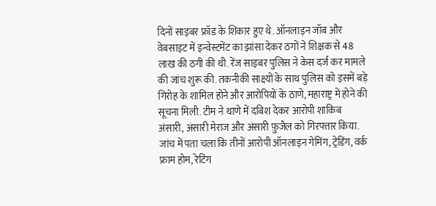दिनों साइबर फ्रॉड के शिकार हुए थे. ऑनलाइन जॉब और वेबसाइट में इन्वेस्टमेंट का झांसा देकर ठगों ने शिक्षक से 48 लाख की ठगी की थी. रेंज साइबर पुलिस ने केस दर्ज कर मामले की जांच शुरू की. तकनीकी साक्ष्यों के साथ पुलिस को इसमें बड़े गिरोह के शामिल होने और आरोपियों के ठाणे, महाराष्ट्र में होने की सूचना मिली. टीम ने थाणे में दबिश देकर आरोपी शाकिब अंसारी, अंसारी मेराज और अंसारी फ़ुजैल को गिरफ्तार किया. जांच में पता चला कि तीनों आरोपी ऑनलाइन गेमिंग, ट्रेडिंग, वर्क फ्राम होम, रेटिंग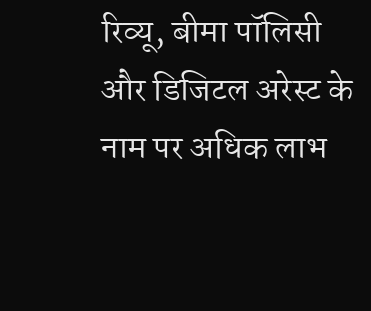रिव्यू, बीमा पॉलिसी और डिजिटल अरेस्ट के नाम पर अधिक लाभ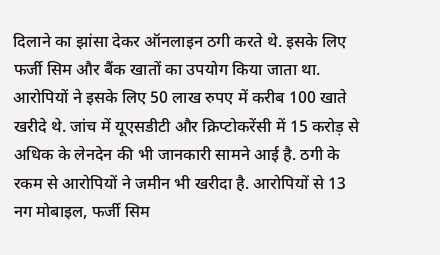दिलाने का झांसा देकर ऑनलाइन ठगी करते थे. इसके लिए फर्जी सिम और बैंक खातों का उपयोग किया जाता था. आरोपियों ने इसके लिए 50 लाख रुपए में करीब 100 खाते खरीदे थे. जांच में यूएसडीटी और क्रिप्टोकरेंसी में 15 करोड़ से अधिक के लेनदेन की भी जानकारी सामने आई है. ठगी के रकम से आरोपियों ने जमीन भी खरीदा है. आरोपियों से 13 नग मोबाइल, फर्जी सिम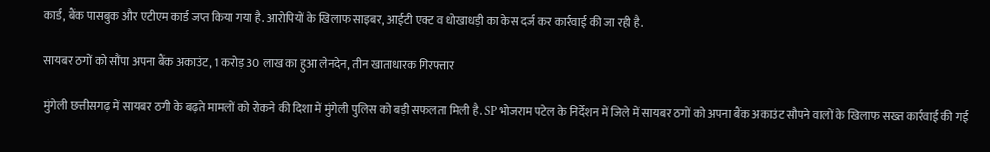कार्ड, बैंक पासबुक और एटीएम कार्ड जप्त किया गया है. आरोपियों के खिलाफ साइबर, आईटी एक्ट व धोखाधड़ी का केस दर्ज कर कार्रवाई की जा रही है.

सायबर ठगों को सौंपा अपना बैंक अकाउंट, 1 करोड़ 30 लाख का हुआ लेनदेन, तीन खाताधारक गिरफ्तार

मुंगेली छत्तीसगढ़ में सायबर ठगी के बढ़ते मामलों को रोकने की दिशा में मुंगेली पुलिस को बड़ी सफलता मिली है. SP भोजराम पटेल के निर्देशन में जिले में सायबर ठगों को अपना बैंक अकाउंट सौपने वालों के खिलाफ सख्त कार्रवाई की गई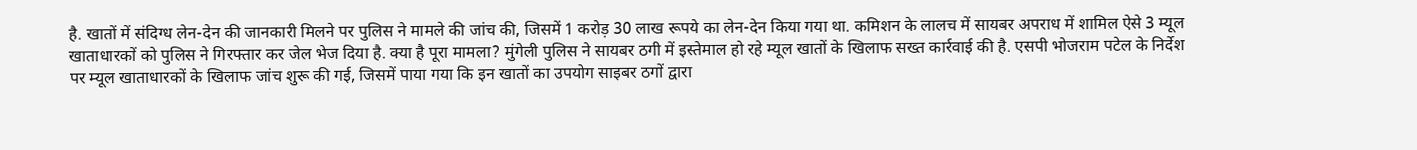है. खातों में संदिग्ध लेन-देन की जानकारी मिलने पर पुलिस ने मामले की जांच की, जिसमें 1 करोड़ 30 लाख रूपये का लेन-देन किया गया था. कमिशन के लालच में सायबर अपराध में शामिल ऐसे 3 म्यूल खाताधारकों को पुलिस ने गिरफ्तार कर जेल भेज दिया है. क्या है पूरा मामला? मुंगेली पुलिस ने सायबर ठगी में इस्तेमाल हो रहे म्यूल खातों के खिलाफ सख्त कार्रवाई की है. एसपी भोजराम पटेल के निर्देश पर म्यूल खाताधारकों के खिलाफ जांच शुरू की गई, जिसमें पाया गया कि इन खातों का उपयोग साइबर ठगों द्वारा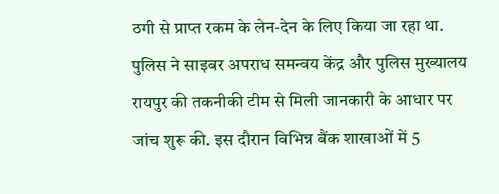ठगी से प्राप्त रकम के लेन-देन के लिए किया जा रहा था. पुलिस ने साइबर अपराध समन्वय केंद्र और पुलिस मुख्यालय रायपुर की तकनीकी टीम से मिली जानकारी के आधार पर जांच शुरू की. इस दौरान विभिन्न बैंक शाखाओं में 5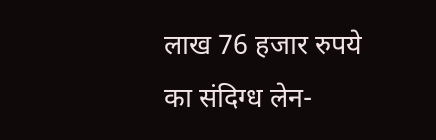लाख 76 हजार रुपये का संदिग्ध लेन-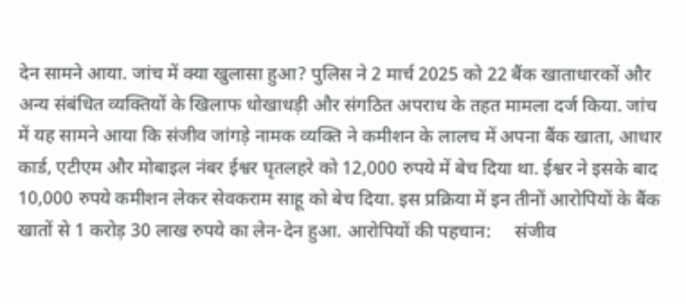देन सामने आया. जांच में क्या खुलासा हुआ? पुलिस ने 2 मार्च 2025 को 22 बैंक खाताधारकों और अन्य संबंधित व्यक्तियों के खिलाफ धोखाधड़ी और संगठित अपराध के तहत मामला दर्ज किया. जांच में यह सामने आया कि संजीव जांगड़े नामक व्यक्ति ने कमीशन के लालच में अपना बैंक खाता, आधार कार्ड, एटीएम और मोबाइल नंबर ईश्वर घृतलहरे को 12,000 रुपये में बेच दिया था. ईश्वर ने इसके बाद 10,000 रुपये कमीशन लेकर सेवकराम साहू को बेच दिया. इस प्रक्रिया में इन तीनों आरोपियों के बैंक खातों से 1 करोड़ 30 लाख रुपये का लेन-देन हुआ. आरोपियों की पहचान:     संजीव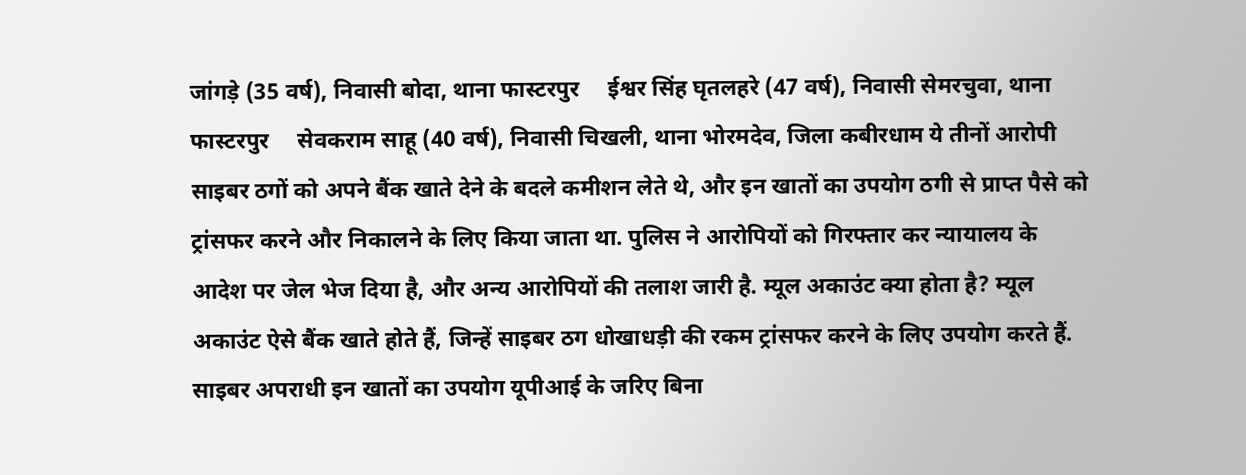जांगड़े (35 वर्ष), निवासी बोदा, थाना फास्टरपुर     ईश्वर सिंह घृतलहरे (47 वर्ष), निवासी सेमरचुवा, थाना फास्टरपुर     सेवकराम साहू (40 वर्ष), निवासी चिखली, थाना भोरमदेव, जिला कबीरधाम ये तीनों आरोपी साइबर ठगों को अपने बैंक खाते देने के बदले कमीशन लेते थे, और इन खातों का उपयोग ठगी से प्राप्त पैसे को ट्रांसफर करने और निकालने के लिए किया जाता था. पुलिस ने आरोपियों को गिरफ्तार कर न्यायालय के आदेश पर जेल भेज दिया है, और अन्य आरोपियों की तलाश जारी है. म्यूल अकाउंट क्या होता है? म्यूल अकाउंट ऐसे बैंक खाते होते हैं, जिन्हें साइबर ठग धोखाधड़ी की रकम ट्रांसफर करने के लिए उपयोग करते हैं. साइबर अपराधी इन खातों का उपयोग यूपीआई के जरिए बिना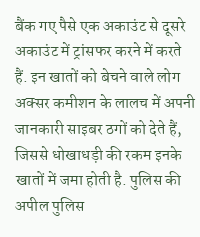बैंक गए पैसे एक अकाउंट से दूसरे अकाउंट में ट्रांसफर करने में करते हैं. इन खातों को बेचने वाले लोग अक्सर कमीशन के लालच में अपनी जानकारी साइबर ठगों को देते हैं, जिससे धोखाधड़ी की रकम इनके खातों में जमा होती है. पुलिस की अपील पुलिस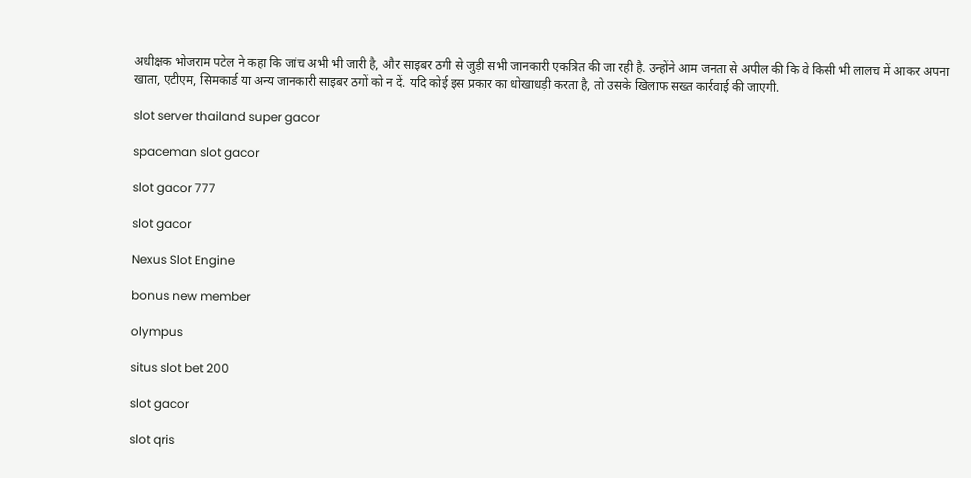अधीक्षक भोजराम पटेल ने कहा कि जांच अभी भी जारी है, और साइबर ठगी से जुड़ी सभी जानकारी एकत्रित की जा रही है. उन्होंने आम जनता से अपील की कि वे किसी भी लालच में आकर अपना खाता, एटीएम, सिमकार्ड या अन्य जानकारी साइबर ठगों को न दें. यदि कोई इस प्रकार का धोखाधड़ी करता है, तो उसके खिलाफ सख्त कार्रवाई की जाएगी.

slot server thailand super gacor

spaceman slot gacor

slot gacor 777

slot gacor

Nexus Slot Engine

bonus new member

olympus

situs slot bet 200

slot gacor

slot qris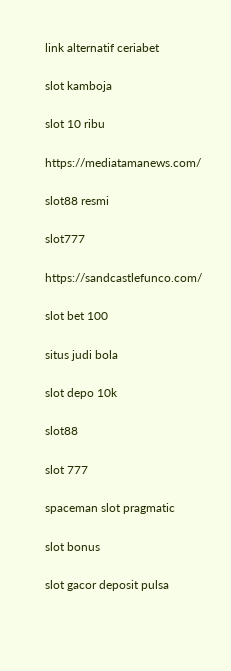link alternatif ceriabet

slot kamboja

slot 10 ribu

https://mediatamanews.com/

slot88 resmi

slot777

https://sandcastlefunco.com/

slot bet 100

situs judi bola

slot depo 10k

slot88

slot 777

spaceman slot pragmatic

slot bonus

slot gacor deposit pulsa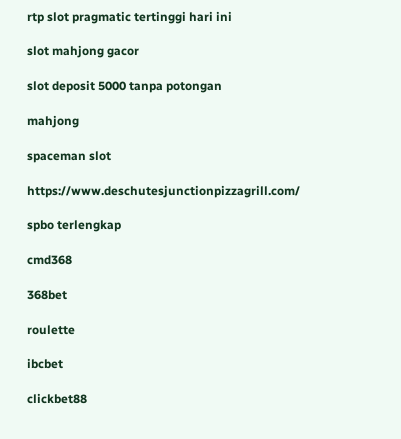rtp slot pragmatic tertinggi hari ini

slot mahjong gacor

slot deposit 5000 tanpa potongan

mahjong

spaceman slot

https://www.deschutesjunctionpizzagrill.com/

spbo terlengkap

cmd368

368bet

roulette

ibcbet

clickbet88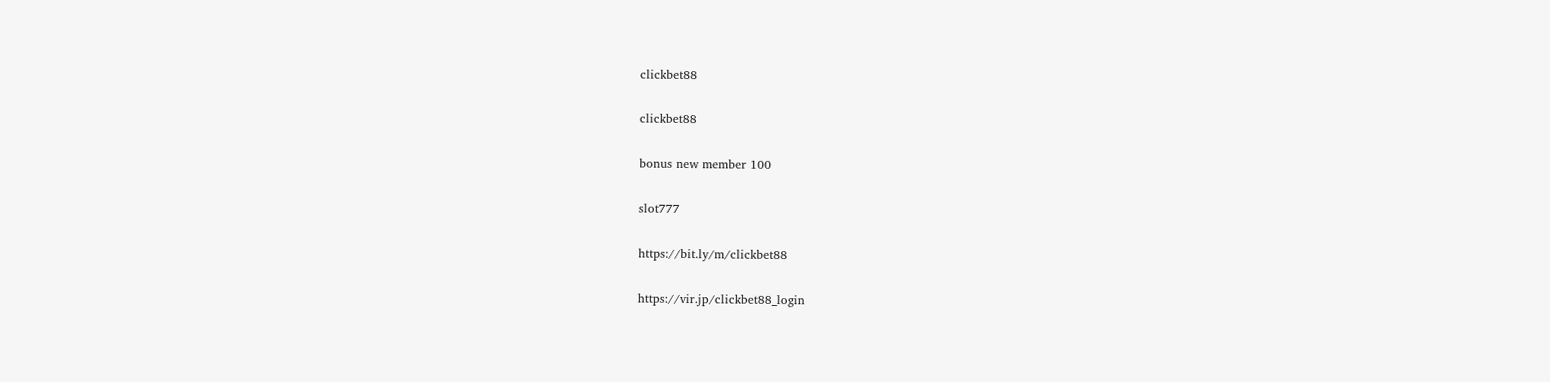clickbet88

clickbet88

bonus new member 100

slot777

https://bit.ly/m/clickbet88

https://vir.jp/clickbet88_login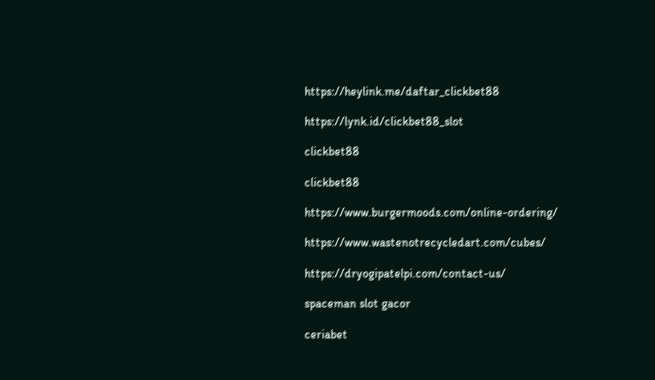https://heylink.me/daftar_clickbet88

https://lynk.id/clickbet88_slot

clickbet88

clickbet88

https://www.burgermoods.com/online-ordering/

https://www.wastenotrecycledart.com/cubes/

https://dryogipatelpi.com/contact-us/

spaceman slot gacor

ceriabet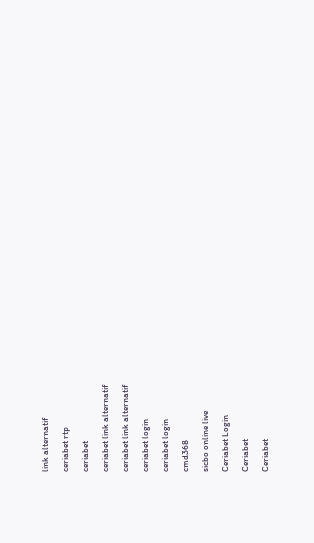link alternatif

ceriabet rtp

ceriabet

ceriabet link alternatif

ceriabet link alternatif

ceriabet login

ceriabet login

cmd368

sicbo online live

Ceriabet Login

Ceriabet

Ceriabet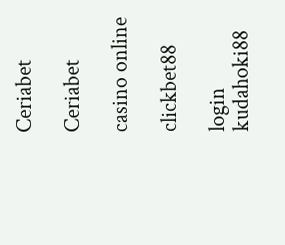Ceriabet

Ceriabet

casino online

clickbet88

login kudahoki88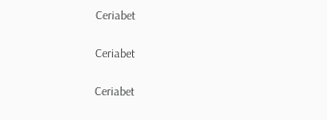Ceriabet

Ceriabet

Ceriabet